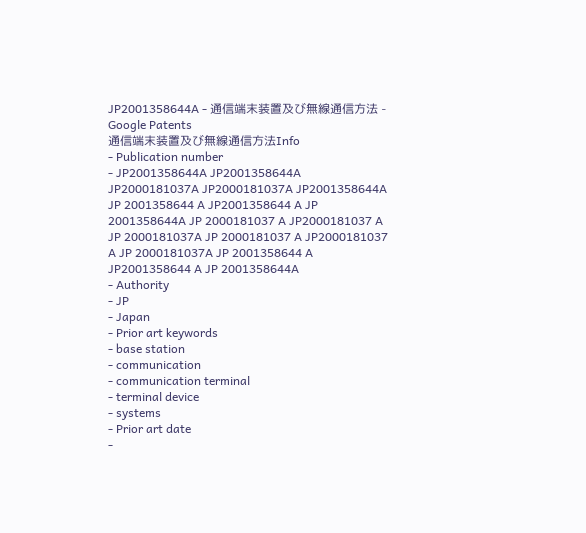JP2001358644A - 通信端末装置及び無線通信方法 - Google Patents
通信端末装置及び無線通信方法Info
- Publication number
- JP2001358644A JP2001358644A JP2000181037A JP2000181037A JP2001358644A JP 2001358644 A JP2001358644 A JP 2001358644A JP 2000181037 A JP2000181037 A JP 2000181037A JP 2000181037 A JP2000181037 A JP 2000181037A JP 2001358644 A JP2001358644 A JP 2001358644A
- Authority
- JP
- Japan
- Prior art keywords
- base station
- communication
- communication terminal
- terminal device
- systems
- Prior art date
-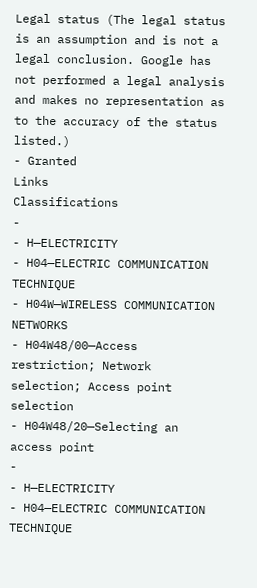Legal status (The legal status is an assumption and is not a legal conclusion. Google has not performed a legal analysis and makes no representation as to the accuracy of the status listed.)
- Granted
Links
Classifications
-
- H—ELECTRICITY
- H04—ELECTRIC COMMUNICATION TECHNIQUE
- H04W—WIRELESS COMMUNICATION NETWORKS
- H04W48/00—Access restriction; Network selection; Access point selection
- H04W48/20—Selecting an access point
-
- H—ELECTRICITY
- H04—ELECTRIC COMMUNICATION TECHNIQUE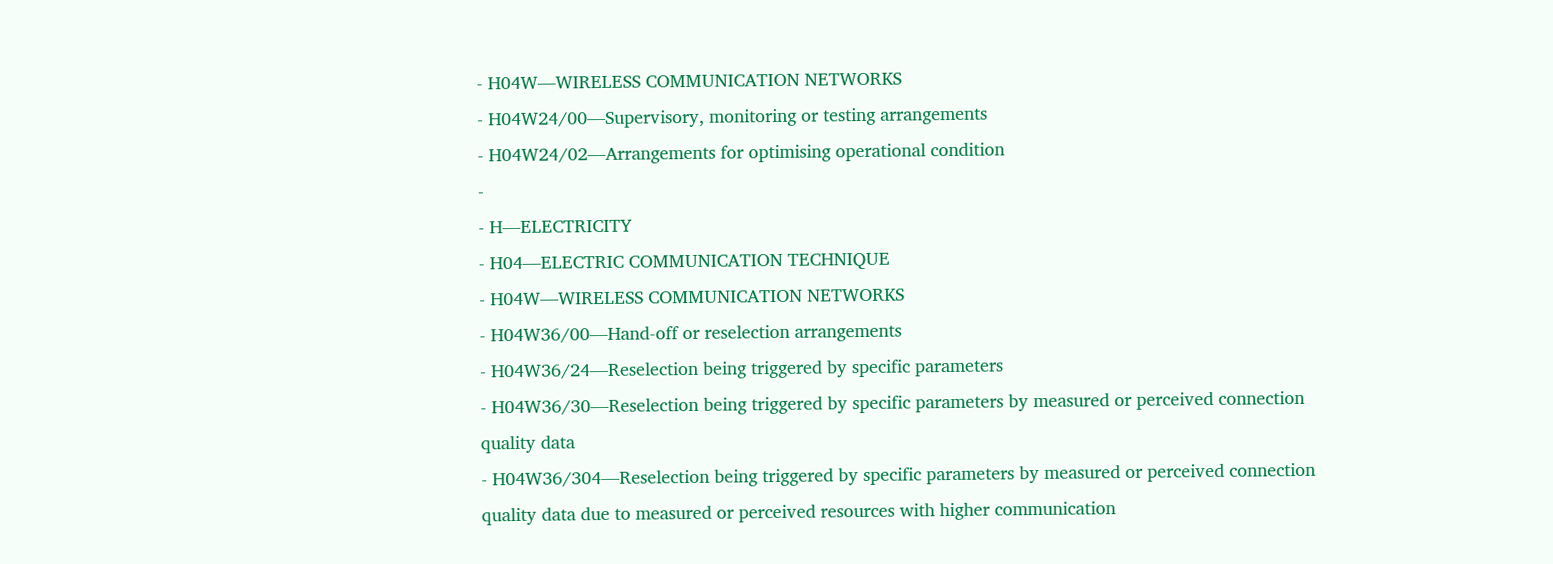- H04W—WIRELESS COMMUNICATION NETWORKS
- H04W24/00—Supervisory, monitoring or testing arrangements
- H04W24/02—Arrangements for optimising operational condition
-
- H—ELECTRICITY
- H04—ELECTRIC COMMUNICATION TECHNIQUE
- H04W—WIRELESS COMMUNICATION NETWORKS
- H04W36/00—Hand-off or reselection arrangements
- H04W36/24—Reselection being triggered by specific parameters
- H04W36/30—Reselection being triggered by specific parameters by measured or perceived connection quality data
- H04W36/304—Reselection being triggered by specific parameters by measured or perceived connection quality data due to measured or perceived resources with higher communication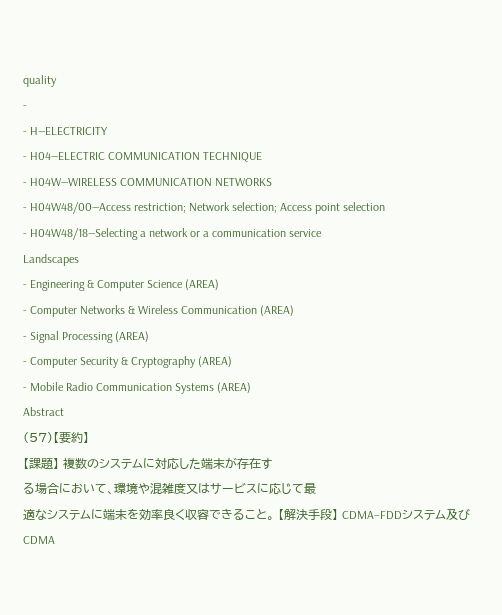quality
-
- H—ELECTRICITY
- H04—ELECTRIC COMMUNICATION TECHNIQUE
- H04W—WIRELESS COMMUNICATION NETWORKS
- H04W48/00—Access restriction; Network selection; Access point selection
- H04W48/18—Selecting a network or a communication service
Landscapes
- Engineering & Computer Science (AREA)
- Computer Networks & Wireless Communication (AREA)
- Signal Processing (AREA)
- Computer Security & Cryptography (AREA)
- Mobile Radio Communication Systems (AREA)
Abstract
(57)【要約】
【課題】 複数のシステムに対応した端末が存在す
る場合において、環境や混雑度又はサービスに応じて最
適なシステムに端末を効率良く収容できること。 【解決手段】 CDMA−FDDシステム及びCDMA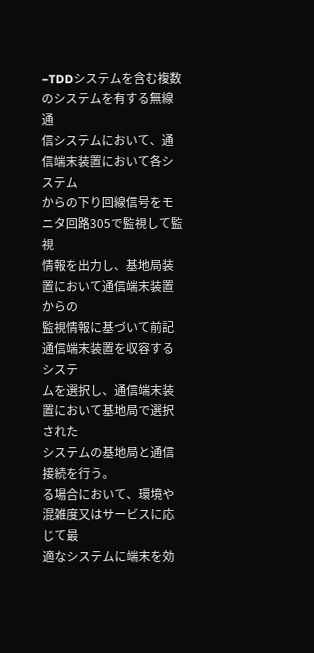−TDDシステムを含む複数のシステムを有する無線通
信システムにおいて、通信端末装置において各システム
からの下り回線信号をモニタ回路305で監視して監視
情報を出力し、基地局装置において通信端末装置からの
監視情報に基づいて前記通信端末装置を収容するシステ
ムを選択し、通信端末装置において基地局で選択された
システムの基地局と通信接続を行う。
る場合において、環境や混雑度又はサービスに応じて最
適なシステムに端末を効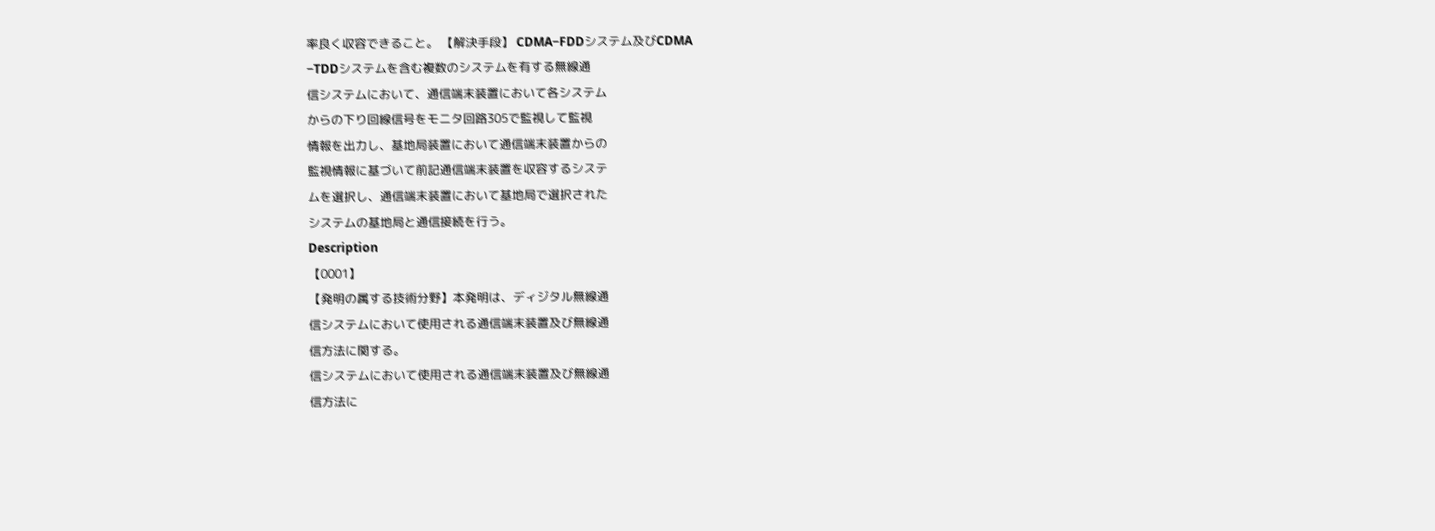率良く収容できること。 【解決手段】 CDMA−FDDシステム及びCDMA
−TDDシステムを含む複数のシステムを有する無線通
信システムにおいて、通信端末装置において各システム
からの下り回線信号をモニタ回路305で監視して監視
情報を出力し、基地局装置において通信端末装置からの
監視情報に基づいて前記通信端末装置を収容するシステ
ムを選択し、通信端末装置において基地局で選択された
システムの基地局と通信接続を行う。
Description
【0001】
【発明の属する技術分野】本発明は、ディジタル無線通
信システムにおいて使用される通信端末装置及び無線通
信方法に関する。
信システムにおいて使用される通信端末装置及び無線通
信方法に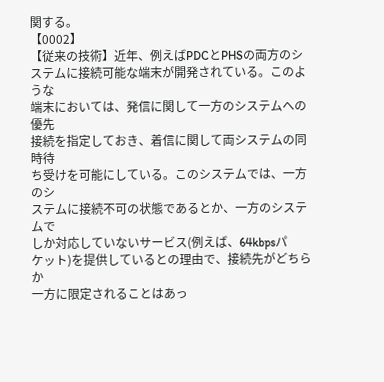関する。
【0002】
【従来の技術】近年、例えばPDCとPHSの両方のシ
ステムに接続可能な端末が開発されている。このような
端末においては、発信に関して一方のシステムへの優先
接続を指定しておき、着信に関して両システムの同時待
ち受けを可能にしている。このシステムでは、一方のシ
ステムに接続不可の状態であるとか、一方のシステムで
しか対応していないサービス(例えば、64kbpsパ
ケット)を提供しているとの理由で、接続先がどちらか
一方に限定されることはあっ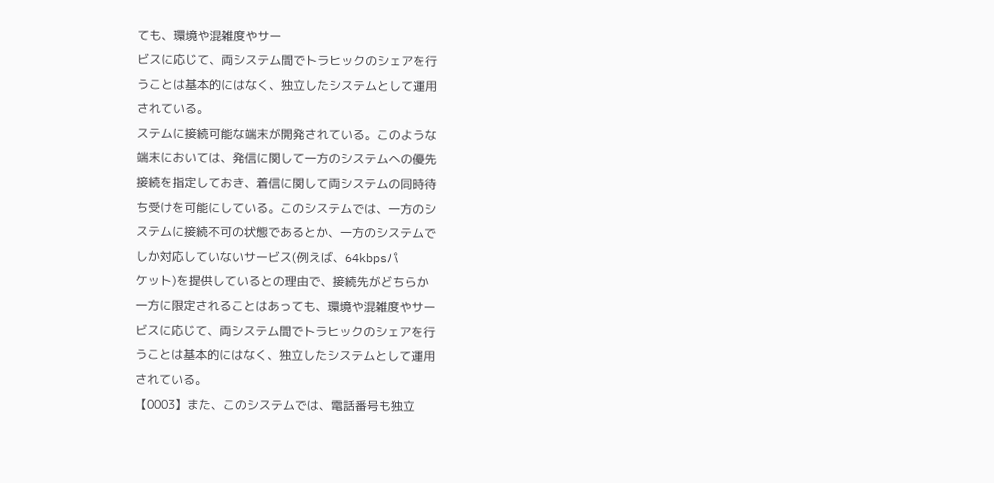ても、環境や混雑度やサー
ビスに応じて、両システム間でトラヒックのシェアを行
うことは基本的にはなく、独立したシステムとして運用
されている。
ステムに接続可能な端末が開発されている。このような
端末においては、発信に関して一方のシステムへの優先
接続を指定しておき、着信に関して両システムの同時待
ち受けを可能にしている。このシステムでは、一方のシ
ステムに接続不可の状態であるとか、一方のシステムで
しか対応していないサービス(例えば、64kbpsパ
ケット)を提供しているとの理由で、接続先がどちらか
一方に限定されることはあっても、環境や混雑度やサー
ビスに応じて、両システム間でトラヒックのシェアを行
うことは基本的にはなく、独立したシステムとして運用
されている。
【0003】また、このシステムでは、電話番号も独立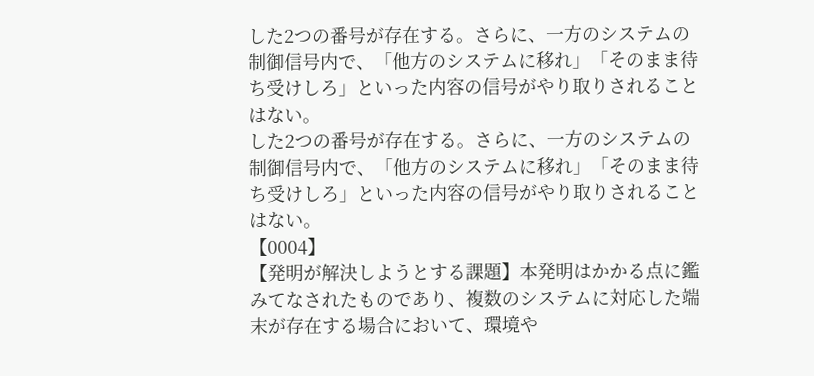した2つの番号が存在する。さらに、一方のシステムの
制御信号内で、「他方のシステムに移れ」「そのまま待
ち受けしろ」といった内容の信号がやり取りされること
はない。
した2つの番号が存在する。さらに、一方のシステムの
制御信号内で、「他方のシステムに移れ」「そのまま待
ち受けしろ」といった内容の信号がやり取りされること
はない。
【0004】
【発明が解決しようとする課題】本発明はかかる点に鑑
みてなされたものであり、複数のシステムに対応した端
末が存在する場合において、環境や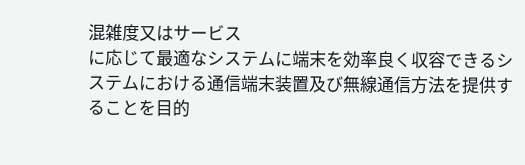混雑度又はサービス
に応じて最適なシステムに端末を効率良く収容できるシ
ステムにおける通信端末装置及び無線通信方法を提供す
ることを目的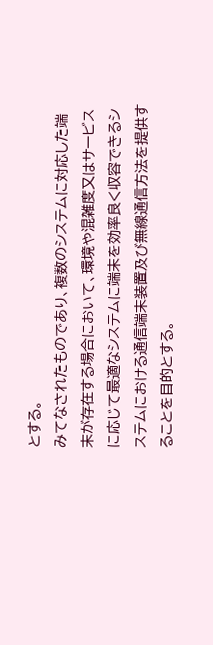とする。
みてなされたものであり、複数のシステムに対応した端
末が存在する場合において、環境や混雑度又はサービス
に応じて最適なシステムに端末を効率良く収容できるシ
ステムにおける通信端末装置及び無線通信方法を提供す
ることを目的とする。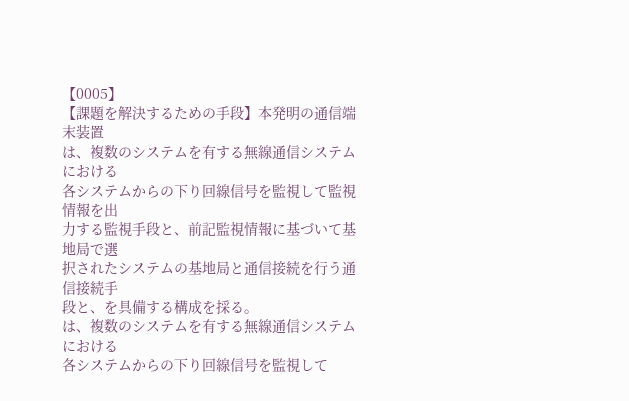【0005】
【課題を解決するための手段】本発明の通信端末装置
は、複数のシステムを有する無線通信システムにおける
各システムからの下り回線信号を監視して監視情報を出
力する監視手段と、前記監視情報に基づいて基地局で選
択されたシステムの基地局と通信接続を行う通信接続手
段と、を具備する構成を採る。
は、複数のシステムを有する無線通信システムにおける
各システムからの下り回線信号を監視して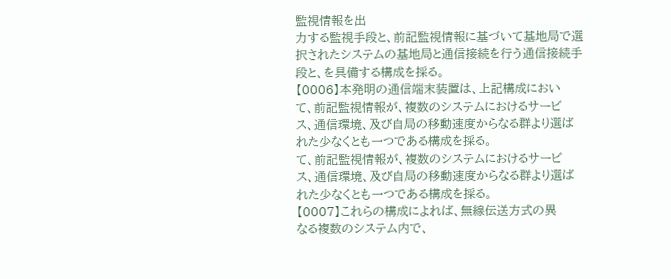監視情報を出
力する監視手段と、前記監視情報に基づいて基地局で選
択されたシステムの基地局と通信接続を行う通信接続手
段と、を具備する構成を採る。
【0006】本発明の通信端末装置は、上記構成におい
て、前記監視情報が、複数のシステムにおけるサービ
ス、通信環境、及び自局の移動速度からなる群より選ば
れた少なくとも一つである構成を採る。
て、前記監視情報が、複数のシステムにおけるサービ
ス、通信環境、及び自局の移動速度からなる群より選ば
れた少なくとも一つである構成を採る。
【0007】これらの構成によれば、無線伝送方式の異
なる複数のシステム内で、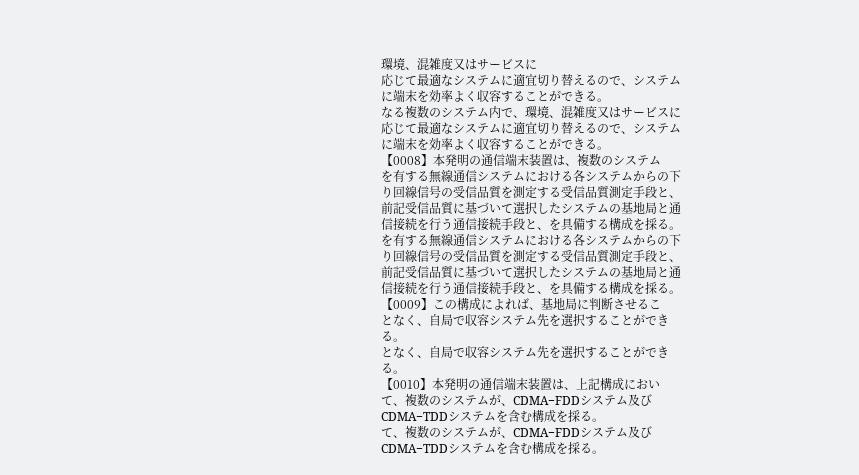環境、混雑度又はサービスに
応じて最適なシステムに適宜切り替えるので、システム
に端末を効率よく収容することができる。
なる複数のシステム内で、環境、混雑度又はサービスに
応じて最適なシステムに適宜切り替えるので、システム
に端末を効率よく収容することができる。
【0008】本発明の通信端末装置は、複数のシステム
を有する無線通信システムにおける各システムからの下
り回線信号の受信品質を測定する受信品質測定手段と、
前記受信品質に基づいて選択したシステムの基地局と通
信接続を行う通信接続手段と、を具備する構成を採る。
を有する無線通信システムにおける各システムからの下
り回線信号の受信品質を測定する受信品質測定手段と、
前記受信品質に基づいて選択したシステムの基地局と通
信接続を行う通信接続手段と、を具備する構成を採る。
【0009】この構成によれば、基地局に判断させるこ
となく、自局で収容システム先を選択することができ
る。
となく、自局で収容システム先を選択することができ
る。
【0010】本発明の通信端末装置は、上記構成におい
て、複数のシステムが、CDMA−FDDシステム及び
CDMA−TDDシステムを含む構成を採る。
て、複数のシステムが、CDMA−FDDシステム及び
CDMA−TDDシステムを含む構成を採る。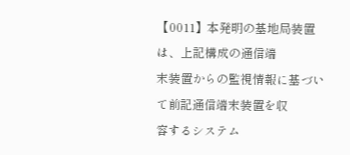【0011】本発明の基地局装置は、上記構成の通信端
末装置からの監視情報に基づいて前記通信端末装置を収
容するシステム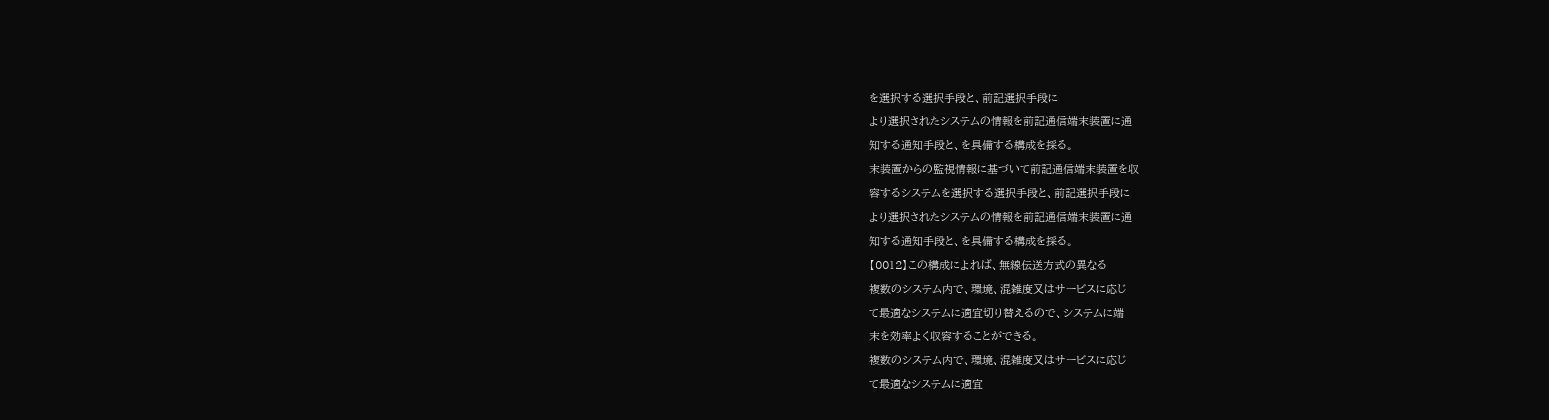を選択する選択手段と、前記選択手段に
より選択されたシステムの情報を前記通信端末装置に通
知する通知手段と、を具備する構成を採る。
末装置からの監視情報に基づいて前記通信端末装置を収
容するシステムを選択する選択手段と、前記選択手段に
より選択されたシステムの情報を前記通信端末装置に通
知する通知手段と、を具備する構成を採る。
【0012】この構成によれば、無線伝送方式の異なる
複数のシステム内で、環境、混雑度又はサービスに応じ
て最適なシステムに適宜切り替えるので、システムに端
末を効率よく収容することができる。
複数のシステム内で、環境、混雑度又はサービスに応じ
て最適なシステムに適宜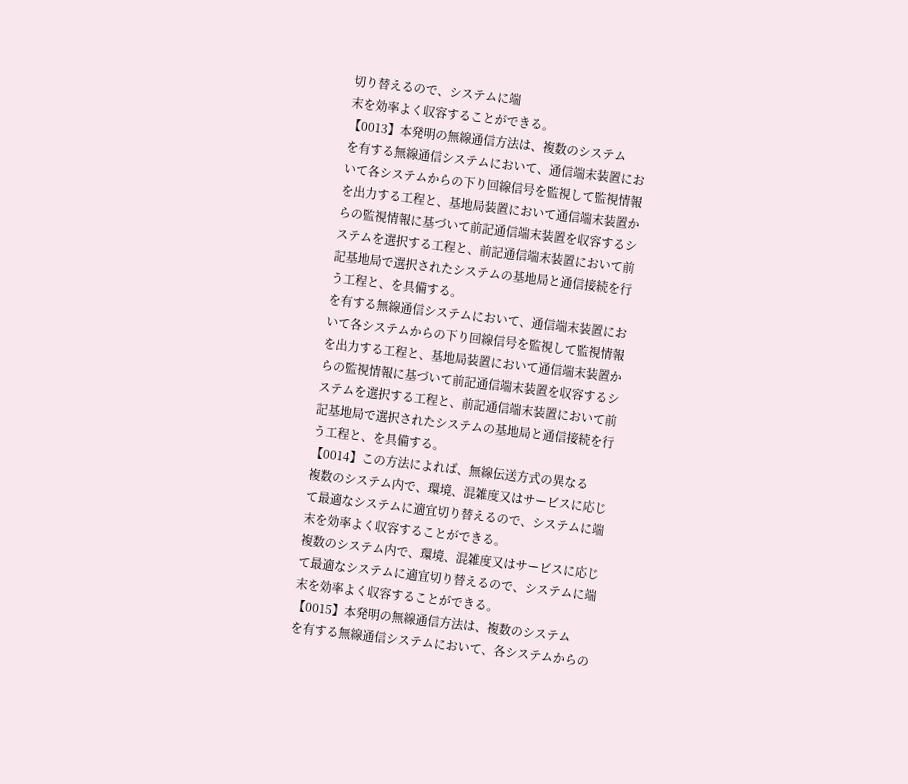切り替えるので、システムに端
末を効率よく収容することができる。
【0013】本発明の無線通信方法は、複数のシステム
を有する無線通信システムにおいて、通信端末装置にお
いて各システムからの下り回線信号を監視して監視情報
を出力する工程と、基地局装置において通信端末装置か
らの監視情報に基づいて前記通信端末装置を収容するシ
ステムを選択する工程と、前記通信端末装置において前
記基地局で選択されたシステムの基地局と通信接続を行
う工程と、を具備する。
を有する無線通信システムにおいて、通信端末装置にお
いて各システムからの下り回線信号を監視して監視情報
を出力する工程と、基地局装置において通信端末装置か
らの監視情報に基づいて前記通信端末装置を収容するシ
ステムを選択する工程と、前記通信端末装置において前
記基地局で選択されたシステムの基地局と通信接続を行
う工程と、を具備する。
【0014】この方法によれば、無線伝送方式の異なる
複数のシステム内で、環境、混雑度又はサービスに応じ
て最適なシステムに適宜切り替えるので、システムに端
末を効率よく収容することができる。
複数のシステム内で、環境、混雑度又はサービスに応じ
て最適なシステムに適宜切り替えるので、システムに端
末を効率よく収容することができる。
【0015】本発明の無線通信方法は、複数のシステム
を有する無線通信システムにおいて、各システムからの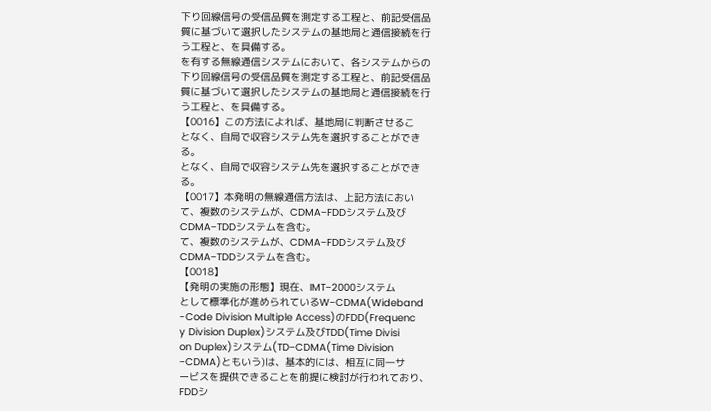下り回線信号の受信品質を測定する工程と、前記受信品
質に基づいて選択したシステムの基地局と通信接続を行
う工程と、を具備する。
を有する無線通信システムにおいて、各システムからの
下り回線信号の受信品質を測定する工程と、前記受信品
質に基づいて選択したシステムの基地局と通信接続を行
う工程と、を具備する。
【0016】この方法によれば、基地局に判断させるこ
となく、自局で収容システム先を選択することができ
る。
となく、自局で収容システム先を選択することができ
る。
【0017】本発明の無線通信方法は、上記方法におい
て、複数のシステムが、CDMA−FDDシステム及び
CDMA−TDDシステムを含む。
て、複数のシステムが、CDMA−FDDシステム及び
CDMA−TDDシステムを含む。
【0018】
【発明の実施の形態】現在、IMT−2000システム
として標準化が進められているW−CDMA(Wideband
-Code Division Multiple Access)のFDD(Frequenc
y Division Duplex)システム及びTDD(Time Divisi
on Duplex)システム(TD−CDMA(Time Division
−CDMA)ともいう)は、基本的には、相互に同一サ
ービスを提供できることを前提に検討が行われており、
FDDシ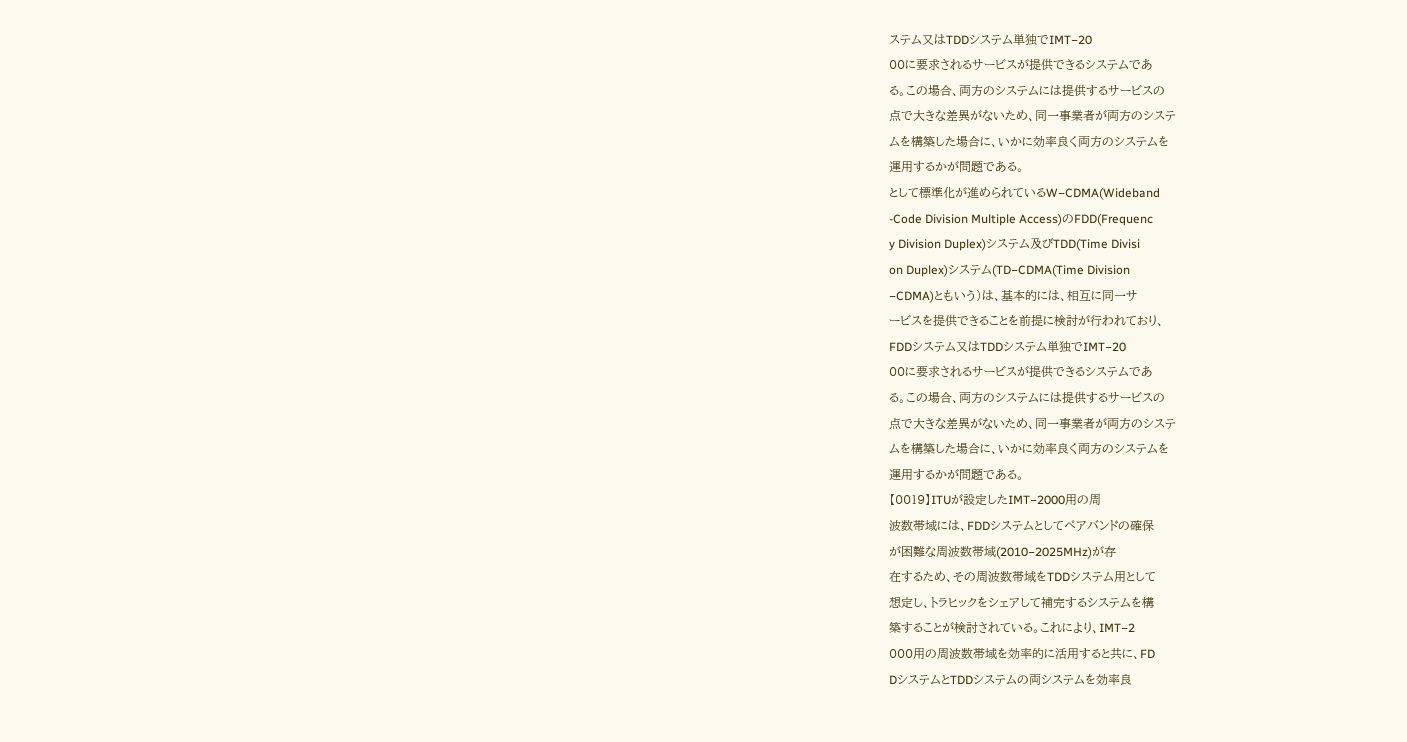ステム又はTDDシステム単独でIMT−20
00に要求されるサービスが提供できるシステムであ
る。この場合、両方のシステムには提供するサービスの
点で大きな差異がないため、同一事業者が両方のシステ
ムを構築した場合に、いかに効率良く両方のシステムを
運用するかが問題である。
として標準化が進められているW−CDMA(Wideband
-Code Division Multiple Access)のFDD(Frequenc
y Division Duplex)システム及びTDD(Time Divisi
on Duplex)システム(TD−CDMA(Time Division
−CDMA)ともいう)は、基本的には、相互に同一サ
ービスを提供できることを前提に検討が行われており、
FDDシステム又はTDDシステム単独でIMT−20
00に要求されるサービスが提供できるシステムであ
る。この場合、両方のシステムには提供するサービスの
点で大きな差異がないため、同一事業者が両方のシステ
ムを構築した場合に、いかに効率良く両方のシステムを
運用するかが問題である。
【0019】ITUが設定したIMT−2000用の周
波数帯域には、FDDシステムとしてペアバンドの確保
が困難な周波数帯域(2010−2025MHz)が存
在するため、その周波数帯域をTDDシステム用として
想定し、トラヒックをシェアして補完するシステムを構
築することが検討されている。これにより、IMT−2
000用の周波数帯域を効率的に活用すると共に、FD
DシステムとTDDシステムの両システムを効率良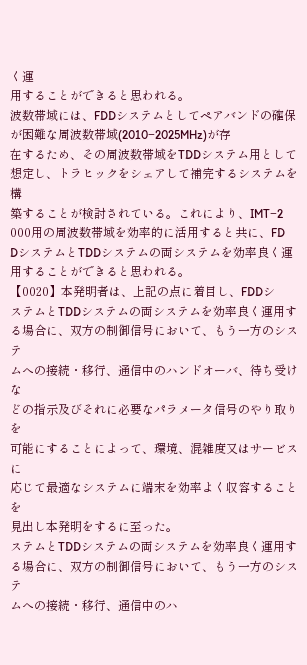く運
用することができると思われる。
波数帯域には、FDDシステムとしてペアバンドの確保
が困難な周波数帯域(2010−2025MHz)が存
在するため、その周波数帯域をTDDシステム用として
想定し、トラヒックをシェアして補完するシステムを構
築することが検討されている。これにより、IMT−2
000用の周波数帯域を効率的に活用すると共に、FD
DシステムとTDDシステムの両システムを効率良く運
用することができると思われる。
【0020】本発明者は、上記の点に着目し、FDDシ
ステムとTDDシステムの両システムを効率良く運用す
る場合に、双方の制御信号において、もう一方のシステ
ムへの接続・移行、通信中のハンドオーバ、待ち受けな
どの指示及びそれに必要なパラメータ信号のやり取りを
可能にすることによって、環境、混雑度又はサービスに
応じて最適なシステムに端末を効率よく収容することを
見出し本発明をするに至った。
ステムとTDDシステムの両システムを効率良く運用す
る場合に、双方の制御信号において、もう一方のシステ
ムへの接続・移行、通信中のハ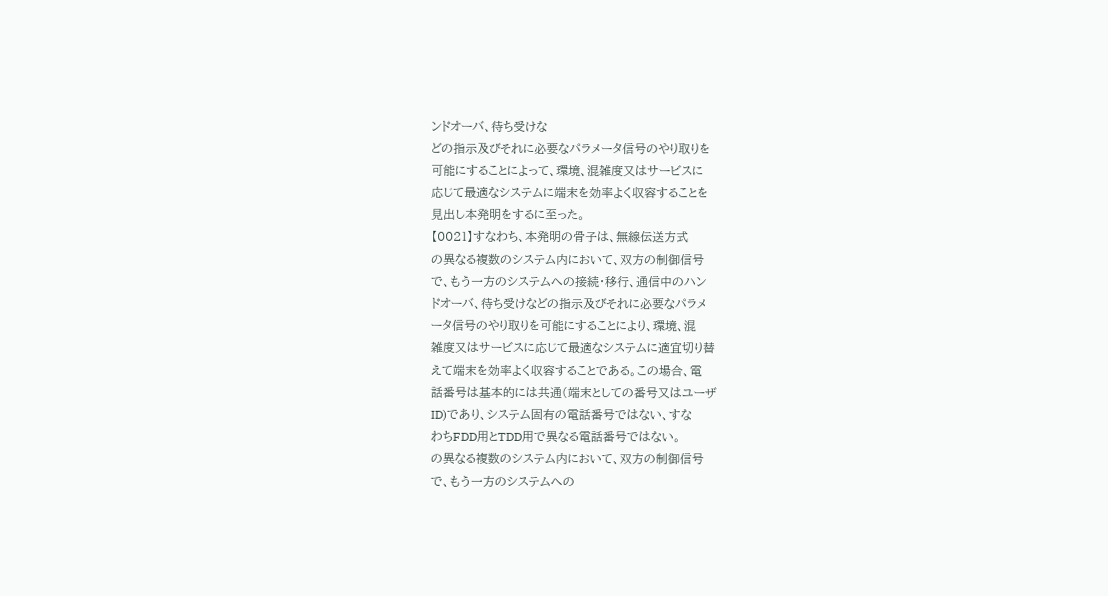ンドオーバ、待ち受けな
どの指示及びそれに必要なパラメータ信号のやり取りを
可能にすることによって、環境、混雑度又はサービスに
応じて最適なシステムに端末を効率よく収容することを
見出し本発明をするに至った。
【0021】すなわち、本発明の骨子は、無線伝送方式
の異なる複数のシステム内において、双方の制御信号
で、もう一方のシステムへの接続・移行、通信中のハン
ドオーバ、待ち受けなどの指示及びそれに必要なパラメ
ータ信号のやり取りを可能にすることにより、環境、混
雑度又はサービスに応じて最適なシステムに適宜切り替
えて端末を効率よく収容することである。この場合、電
話番号は基本的には共通(端末としての番号又はユーザ
ID)であり、システム固有の電話番号ではない、すな
わちFDD用とTDD用で異なる電話番号ではない。
の異なる複数のシステム内において、双方の制御信号
で、もう一方のシステムへの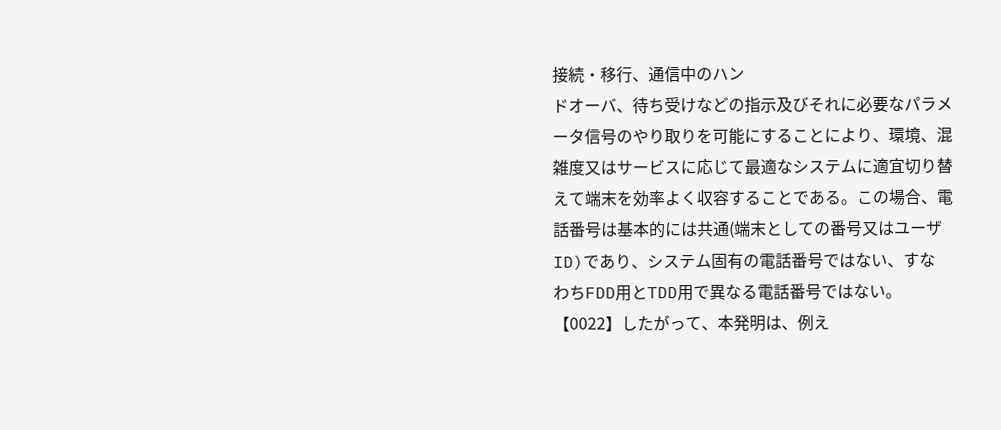接続・移行、通信中のハン
ドオーバ、待ち受けなどの指示及びそれに必要なパラメ
ータ信号のやり取りを可能にすることにより、環境、混
雑度又はサービスに応じて最適なシステムに適宜切り替
えて端末を効率よく収容することである。この場合、電
話番号は基本的には共通(端末としての番号又はユーザ
ID)であり、システム固有の電話番号ではない、すな
わちFDD用とTDD用で異なる電話番号ではない。
【0022】したがって、本発明は、例え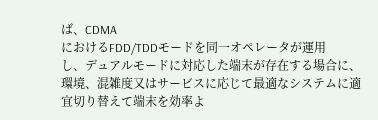ば、CDMA
におけるFDD/TDDモードを同一オペレータが運用
し、デュアルモードに対応した端末が存在する場合に、
環境、混雑度又はサービスに応じて最適なシステムに適
宜切り替えて端末を効率よ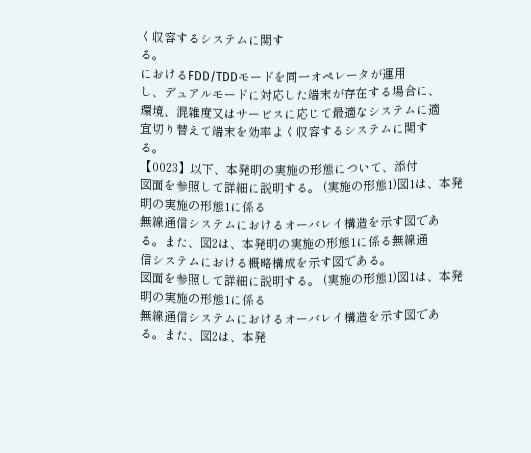く収容するシステムに関す
る。
におけるFDD/TDDモードを同一オペレータが運用
し、デュアルモードに対応した端末が存在する場合に、
環境、混雑度又はサービスに応じて最適なシステムに適
宜切り替えて端末を効率よく収容するシステムに関す
る。
【0023】以下、本発明の実施の形態について、添付
図面を参照して詳細に説明する。 (実施の形態1)図1は、本発明の実施の形態1に係る
無線通信システムにおけるオーバレイ構造を示す図であ
る。また、図2は、本発明の実施の形態1に係る無線通
信システムにおける概略構成を示す図である。
図面を参照して詳細に説明する。 (実施の形態1)図1は、本発明の実施の形態1に係る
無線通信システムにおけるオーバレイ構造を示す図であ
る。また、図2は、本発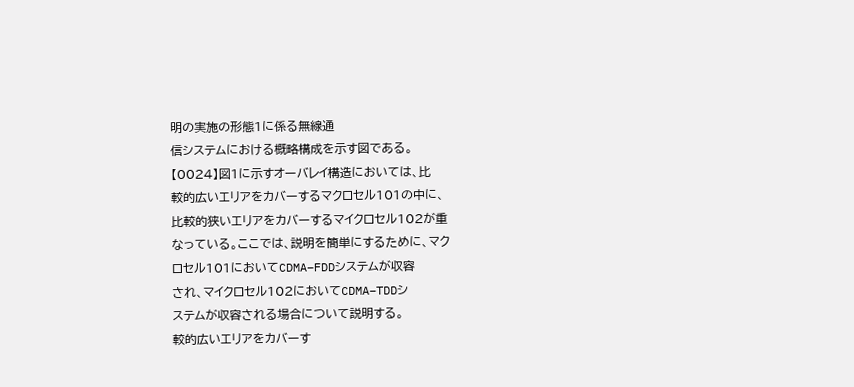明の実施の形態1に係る無線通
信システムにおける概略構成を示す図である。
【0024】図1に示すオーバレイ構造においては、比
較的広いエリアをカバーするマクロセル101の中に、
比較的狭いエリアをカバーするマイクロセル102が重
なっている。ここでは、説明を簡単にするために、マク
ロセル101においてCDMA−FDDシステムが収容
され、マイクロセル102においてCDMA−TDDシ
ステムが収容される場合について説明する。
較的広いエリアをカバーす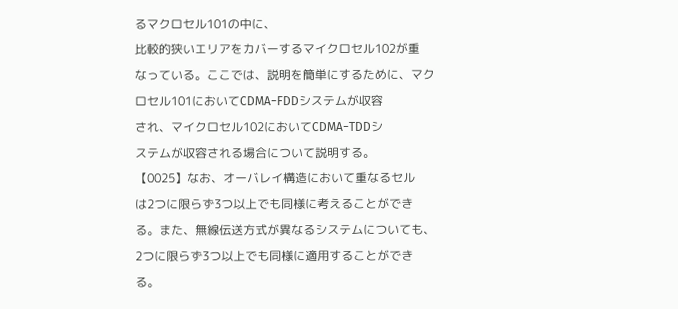るマクロセル101の中に、
比較的狭いエリアをカバーするマイクロセル102が重
なっている。ここでは、説明を簡単にするために、マク
ロセル101においてCDMA−FDDシステムが収容
され、マイクロセル102においてCDMA−TDDシ
ステムが収容される場合について説明する。
【0025】なお、オーバレイ構造において重なるセル
は2つに限らず3つ以上でも同様に考えることができ
る。また、無線伝送方式が異なるシステムについても、
2つに限らず3つ以上でも同様に適用することができ
る。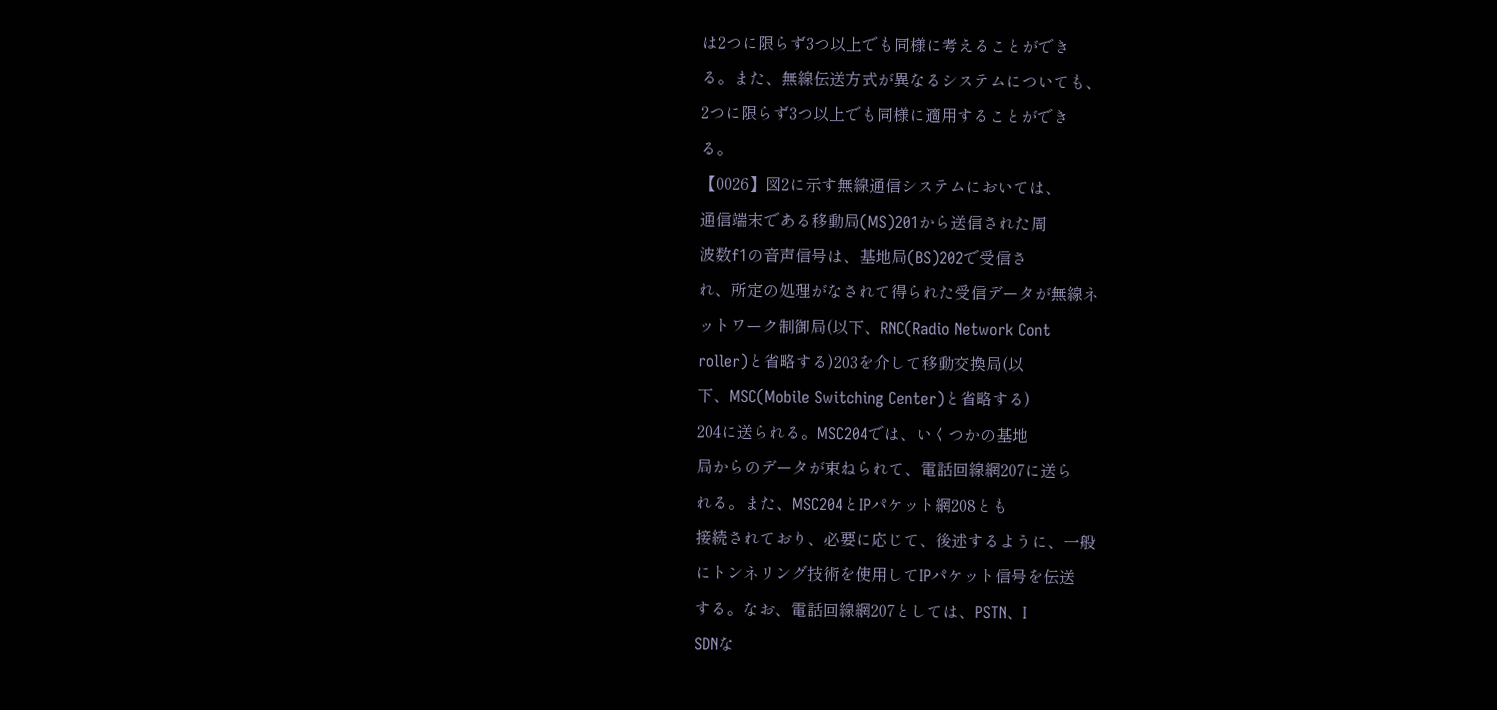は2つに限らず3つ以上でも同様に考えることができ
る。また、無線伝送方式が異なるシステムについても、
2つに限らず3つ以上でも同様に適用することができ
る。
【0026】図2に示す無線通信システムにおいては、
通信端末である移動局(MS)201から送信された周
波数f1の音声信号は、基地局(BS)202で受信さ
れ、所定の処理がなされて得られた受信データが無線ネ
ットワーク制御局(以下、RNC(Radio Network Cont
roller)と省略する)203を介して移動交換局(以
下、MSC(Mobile Switching Center)と省略する)
204に送られる。MSC204では、いくつかの基地
局からのデータが束ねられて、電話回線網207に送ら
れる。また、MSC204とIPパケット網208とも
接続されており、必要に応じて、後述するように、一般
にトンネリング技術を使用してIPパケット信号を伝送
する。なお、電話回線網207としては、PSTN、I
SDNな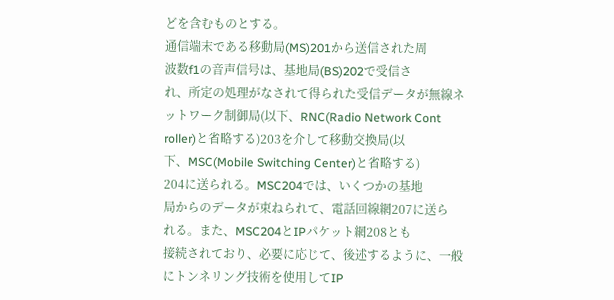どを含むものとする。
通信端末である移動局(MS)201から送信された周
波数f1の音声信号は、基地局(BS)202で受信さ
れ、所定の処理がなされて得られた受信データが無線ネ
ットワーク制御局(以下、RNC(Radio Network Cont
roller)と省略する)203を介して移動交換局(以
下、MSC(Mobile Switching Center)と省略する)
204に送られる。MSC204では、いくつかの基地
局からのデータが束ねられて、電話回線網207に送ら
れる。また、MSC204とIPパケット網208とも
接続されており、必要に応じて、後述するように、一般
にトンネリング技術を使用してIP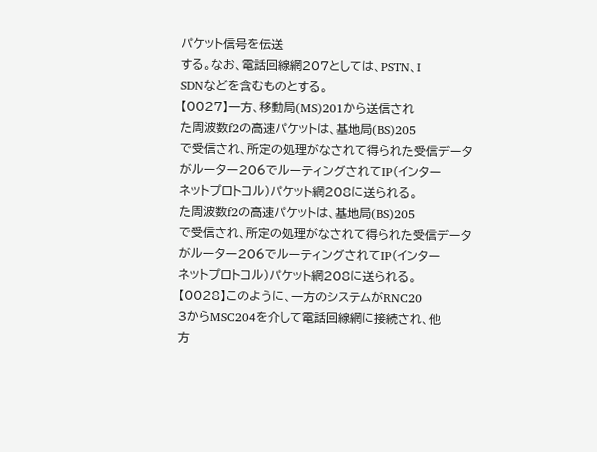パケット信号を伝送
する。なお、電話回線網207としては、PSTN、I
SDNなどを含むものとする。
【0027】一方、移動局(MS)201から送信され
た周波数f2の高速パケットは、基地局(BS)205
で受信され、所定の処理がなされて得られた受信データ
がルーター206でルーティングされてIP(インター
ネットプロトコル)パケット網208に送られる。
た周波数f2の高速パケットは、基地局(BS)205
で受信され、所定の処理がなされて得られた受信データ
がルーター206でルーティングされてIP(インター
ネットプロトコル)パケット網208に送られる。
【0028】このように、一方のシステムがRNC20
3からMSC204を介して電話回線網に接続され、他
方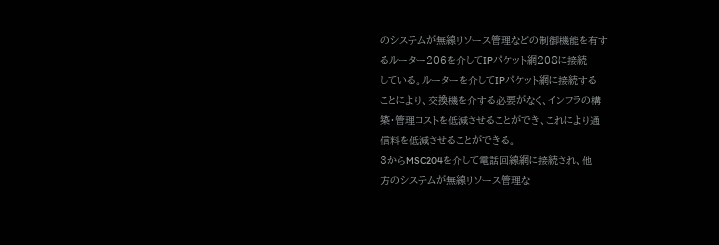のシステムが無線リソース管理などの制御機能を有す
るルーター206を介してIPパケット網208に接続
している。ルーターを介してIPパケット網に接続する
ことにより、交換機を介する必要がなく、インフラの構
築・管理コストを低減させることができ、これにより通
信料を低減させることができる。
3からMSC204を介して電話回線網に接続され、他
方のシステムが無線リソース管理な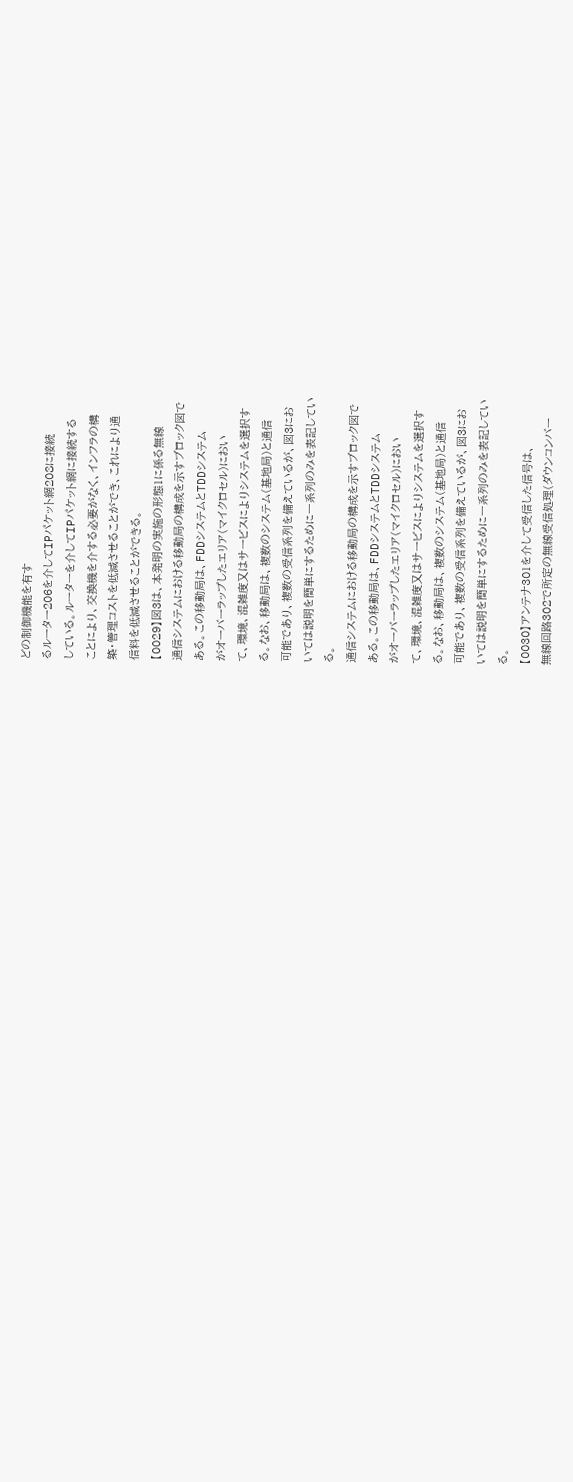どの制御機能を有す
るルーター206を介してIPパケット網208に接続
している。ルーターを介してIPパケット網に接続する
ことにより、交換機を介する必要がなく、インフラの構
築・管理コストを低減させることができ、これにより通
信料を低減させることができる。
【0029】図3は、本発明の実施の形態1に係る無線
通信システムにおける移動局の構成を示すブロック図で
ある。この移動局は、FDDシステムとTDDシステム
がオーバーラップしたエリア(マイクロセル)におい
て、環境、混雑度又はサービスによりシステムを選択す
る。なお、移動局は、複数のシステム(基地局)と通信
可能であり、複数の受信系列を備えているが、図3にお
いては説明を簡単にするために一系列のみを表記してい
る。
通信システムにおける移動局の構成を示すブロック図で
ある。この移動局は、FDDシステムとTDDシステム
がオーバーラップしたエリア(マイクロセル)におい
て、環境、混雑度又はサービスによりシステムを選択す
る。なお、移動局は、複数のシステム(基地局)と通信
可能であり、複数の受信系列を備えているが、図3にお
いては説明を簡単にするために一系列のみを表記してい
る。
【0030】アンテナ301を介して受信した信号は、
無線回路302で所定の無線受信処理(ダウンコンバー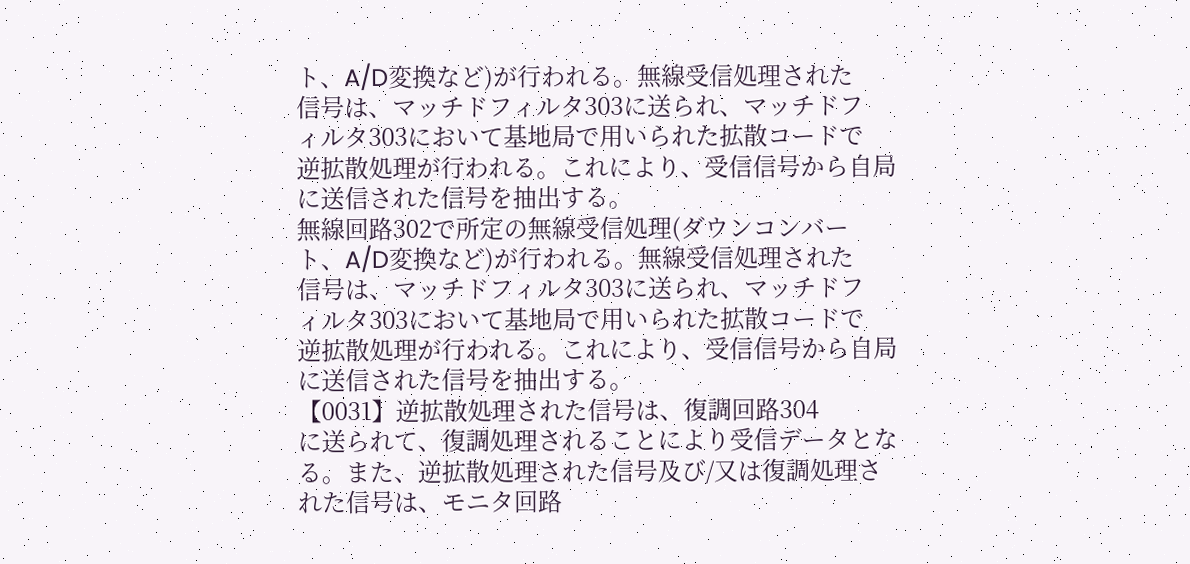ト、A/D変換など)が行われる。無線受信処理された
信号は、マッチドフィルタ303に送られ、マッチドフ
ィルタ303において基地局で用いられた拡散コードで
逆拡散処理が行われる。これにより、受信信号から自局
に送信された信号を抽出する。
無線回路302で所定の無線受信処理(ダウンコンバー
ト、A/D変換など)が行われる。無線受信処理された
信号は、マッチドフィルタ303に送られ、マッチドフ
ィルタ303において基地局で用いられた拡散コードで
逆拡散処理が行われる。これにより、受信信号から自局
に送信された信号を抽出する。
【0031】逆拡散処理された信号は、復調回路304
に送られて、復調処理されることにより受信データとな
る。また、逆拡散処理された信号及び/又は復調処理さ
れた信号は、モニタ回路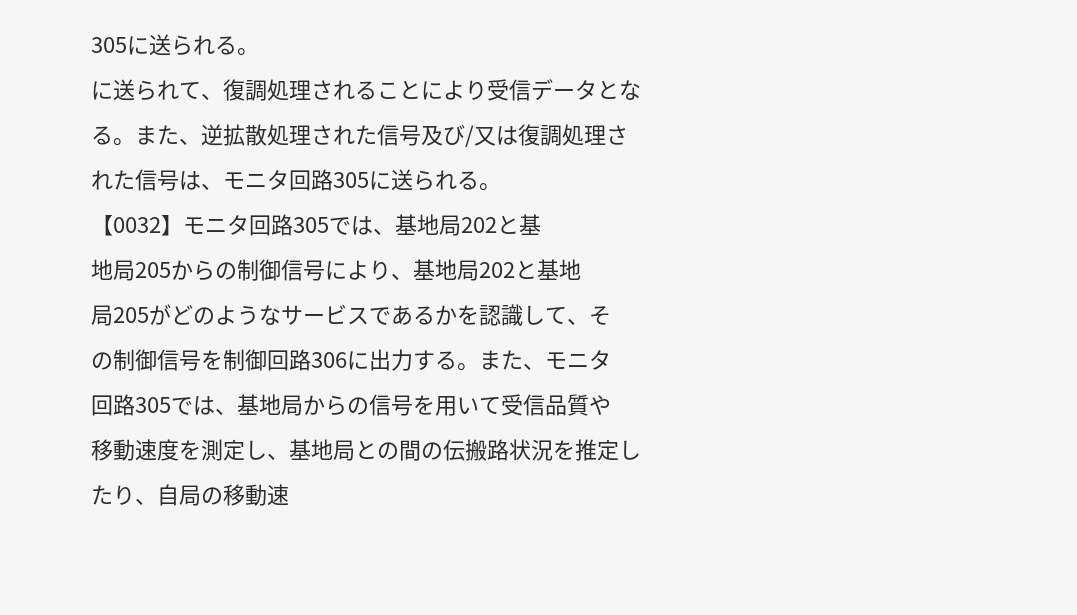305に送られる。
に送られて、復調処理されることにより受信データとな
る。また、逆拡散処理された信号及び/又は復調処理さ
れた信号は、モニタ回路305に送られる。
【0032】モニタ回路305では、基地局202と基
地局205からの制御信号により、基地局202と基地
局205がどのようなサービスであるかを認識して、そ
の制御信号を制御回路306に出力する。また、モニタ
回路305では、基地局からの信号を用いて受信品質や
移動速度を測定し、基地局との間の伝搬路状況を推定し
たり、自局の移動速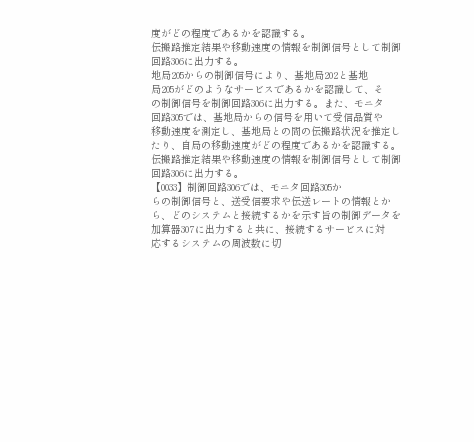度がどの程度であるかを認識する。
伝搬路推定結果や移動速度の情報を制御信号として制御
回路306に出力する。
地局205からの制御信号により、基地局202と基地
局205がどのようなサービスであるかを認識して、そ
の制御信号を制御回路306に出力する。また、モニタ
回路305では、基地局からの信号を用いて受信品質や
移動速度を測定し、基地局との間の伝搬路状況を推定し
たり、自局の移動速度がどの程度であるかを認識する。
伝搬路推定結果や移動速度の情報を制御信号として制御
回路306に出力する。
【0033】制御回路306では、モニタ回路305か
らの制御信号と、送受信要求や伝送レートの情報とか
ら、どのシステムと接続するかを示す旨の制御データを
加算器307に出力すると共に、接続するサービスに対
応するシステムの周波数に切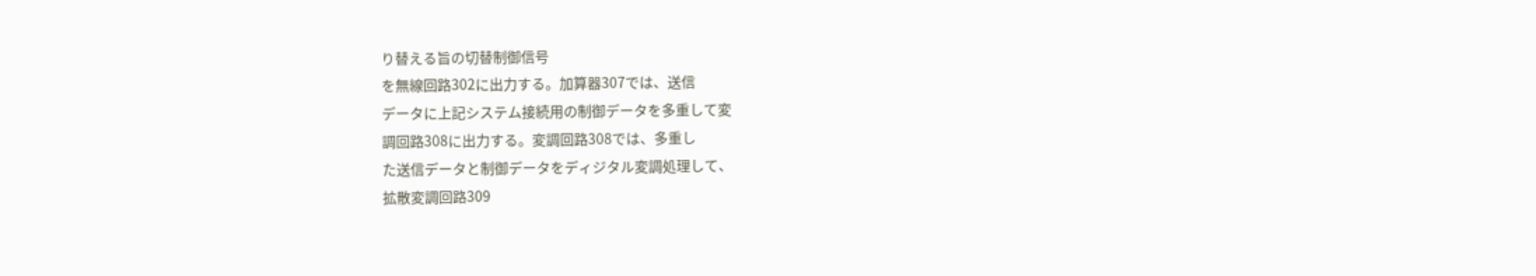り替える旨の切替制御信号
を無線回路302に出力する。加算器307では、送信
データに上記システム接続用の制御データを多重して変
調回路308に出力する。変調回路308では、多重し
た送信データと制御データをディジタル変調処理して、
拡散変調回路309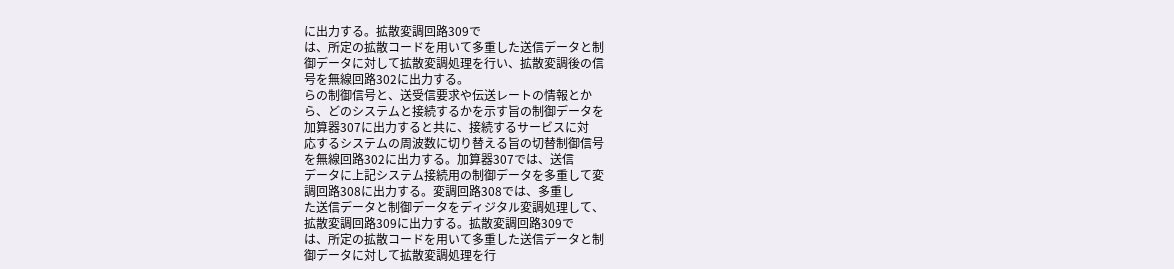に出力する。拡散変調回路309で
は、所定の拡散コードを用いて多重した送信データと制
御データに対して拡散変調処理を行い、拡散変調後の信
号を無線回路302に出力する。
らの制御信号と、送受信要求や伝送レートの情報とか
ら、どのシステムと接続するかを示す旨の制御データを
加算器307に出力すると共に、接続するサービスに対
応するシステムの周波数に切り替える旨の切替制御信号
を無線回路302に出力する。加算器307では、送信
データに上記システム接続用の制御データを多重して変
調回路308に出力する。変調回路308では、多重し
た送信データと制御データをディジタル変調処理して、
拡散変調回路309に出力する。拡散変調回路309で
は、所定の拡散コードを用いて多重した送信データと制
御データに対して拡散変調処理を行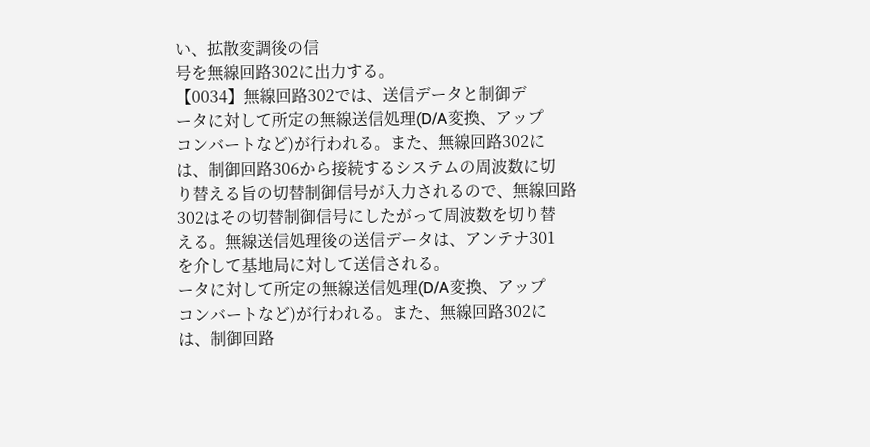い、拡散変調後の信
号を無線回路302に出力する。
【0034】無線回路302では、送信データと制御デ
ータに対して所定の無線送信処理(D/A変換、アップ
コンバートなど)が行われる。また、無線回路302に
は、制御回路306から接続するシステムの周波数に切
り替える旨の切替制御信号が入力されるので、無線回路
302はその切替制御信号にしたがって周波数を切り替
える。無線送信処理後の送信データは、アンテナ301
を介して基地局に対して送信される。
ータに対して所定の無線送信処理(D/A変換、アップ
コンバートなど)が行われる。また、無線回路302に
は、制御回路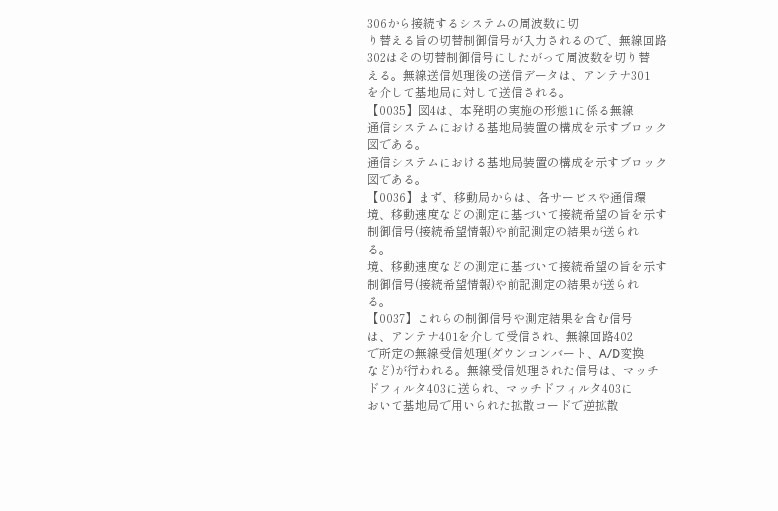306から接続するシステムの周波数に切
り替える旨の切替制御信号が入力されるので、無線回路
302はその切替制御信号にしたがって周波数を切り替
える。無線送信処理後の送信データは、アンテナ301
を介して基地局に対して送信される。
【0035】図4は、本発明の実施の形態1に係る無線
通信システムにおける基地局装置の構成を示すブロック
図である。
通信システムにおける基地局装置の構成を示すブロック
図である。
【0036】まず、移動局からは、各サービスや通信環
境、移動速度などの測定に基づいて接続希望の旨を示す
制御信号(接続希望情報)や前記測定の結果が送られ
る。
境、移動速度などの測定に基づいて接続希望の旨を示す
制御信号(接続希望情報)や前記測定の結果が送られ
る。
【0037】これらの制御信号や測定結果を含む信号
は、アンテナ401を介して受信され、無線回路402
で所定の無線受信処理(ダウンコンバート、A/D変換
など)が行われる。無線受信処理された信号は、マッチ
ドフィルタ403に送られ、マッチドフィルタ403に
おいて基地局で用いられた拡散コードで逆拡散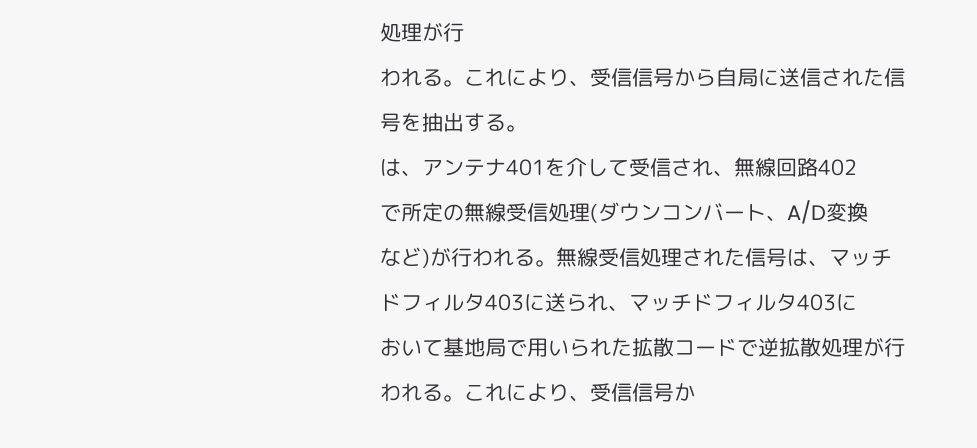処理が行
われる。これにより、受信信号から自局に送信された信
号を抽出する。
は、アンテナ401を介して受信され、無線回路402
で所定の無線受信処理(ダウンコンバート、A/D変換
など)が行われる。無線受信処理された信号は、マッチ
ドフィルタ403に送られ、マッチドフィルタ403に
おいて基地局で用いられた拡散コードで逆拡散処理が行
われる。これにより、受信信号か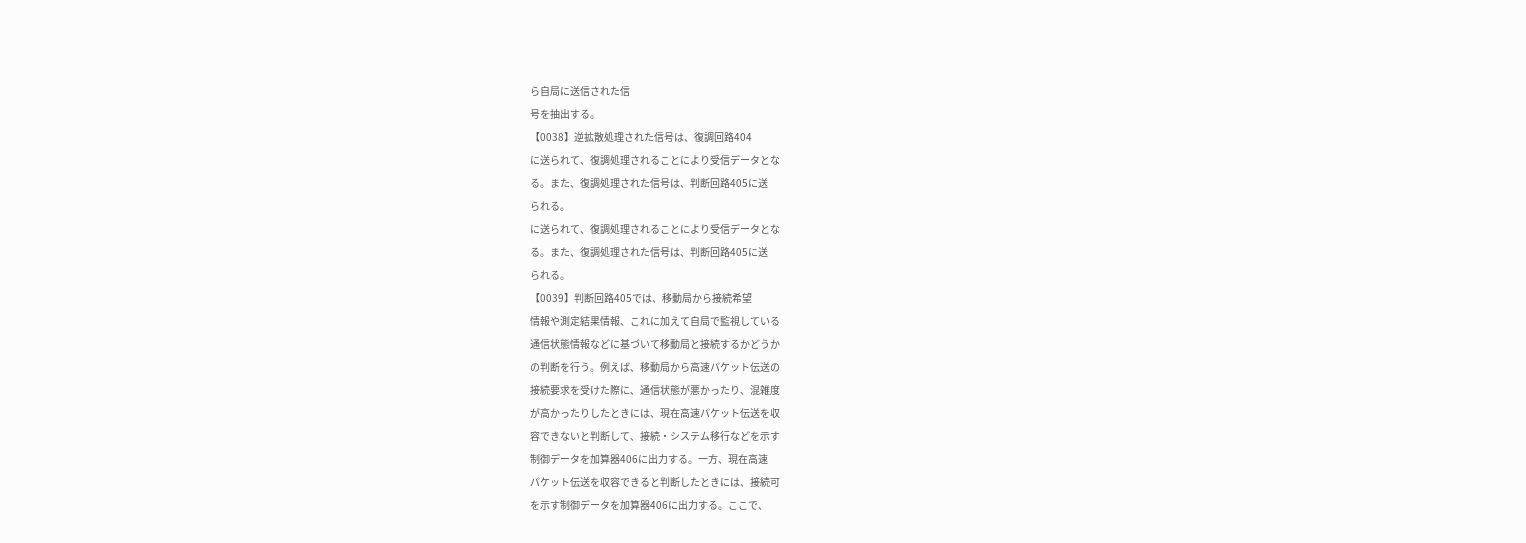ら自局に送信された信
号を抽出する。
【0038】逆拡散処理された信号は、復調回路404
に送られて、復調処理されることにより受信データとな
る。また、復調処理された信号は、判断回路405に送
られる。
に送られて、復調処理されることにより受信データとな
る。また、復調処理された信号は、判断回路405に送
られる。
【0039】判断回路405では、移動局から接続希望
情報や測定結果情報、これに加えて自局で監視している
通信状態情報などに基づいて移動局と接続するかどうか
の判断を行う。例えば、移動局から高速パケット伝送の
接続要求を受けた際に、通信状態が悪かったり、混雑度
が高かったりしたときには、現在高速パケット伝送を収
容できないと判断して、接続・システム移行などを示す
制御データを加算器406に出力する。一方、現在高速
パケット伝送を収容できると判断したときには、接続可
を示す制御データを加算器406に出力する。ここで、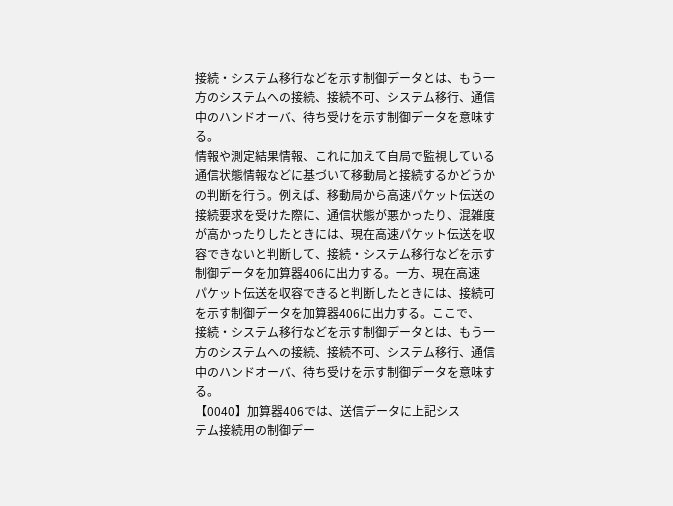接続・システム移行などを示す制御データとは、もう一
方のシステムへの接続、接続不可、システム移行、通信
中のハンドオーバ、待ち受けを示す制御データを意味す
る。
情報や測定結果情報、これに加えて自局で監視している
通信状態情報などに基づいて移動局と接続するかどうか
の判断を行う。例えば、移動局から高速パケット伝送の
接続要求を受けた際に、通信状態が悪かったり、混雑度
が高かったりしたときには、現在高速パケット伝送を収
容できないと判断して、接続・システム移行などを示す
制御データを加算器406に出力する。一方、現在高速
パケット伝送を収容できると判断したときには、接続可
を示す制御データを加算器406に出力する。ここで、
接続・システム移行などを示す制御データとは、もう一
方のシステムへの接続、接続不可、システム移行、通信
中のハンドオーバ、待ち受けを示す制御データを意味す
る。
【0040】加算器406では、送信データに上記シス
テム接続用の制御デー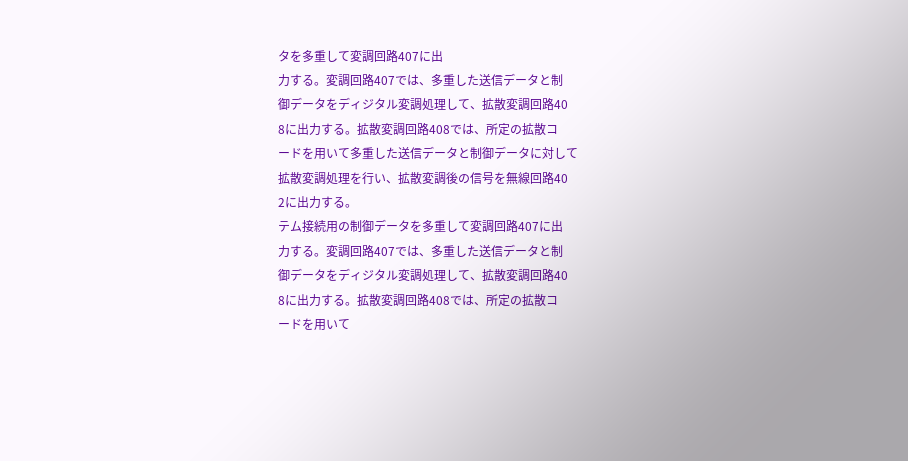タを多重して変調回路407に出
力する。変調回路407では、多重した送信データと制
御データをディジタル変調処理して、拡散変調回路40
8に出力する。拡散変調回路408では、所定の拡散コ
ードを用いて多重した送信データと制御データに対して
拡散変調処理を行い、拡散変調後の信号を無線回路40
2に出力する。
テム接続用の制御データを多重して変調回路407に出
力する。変調回路407では、多重した送信データと制
御データをディジタル変調処理して、拡散変調回路40
8に出力する。拡散変調回路408では、所定の拡散コ
ードを用いて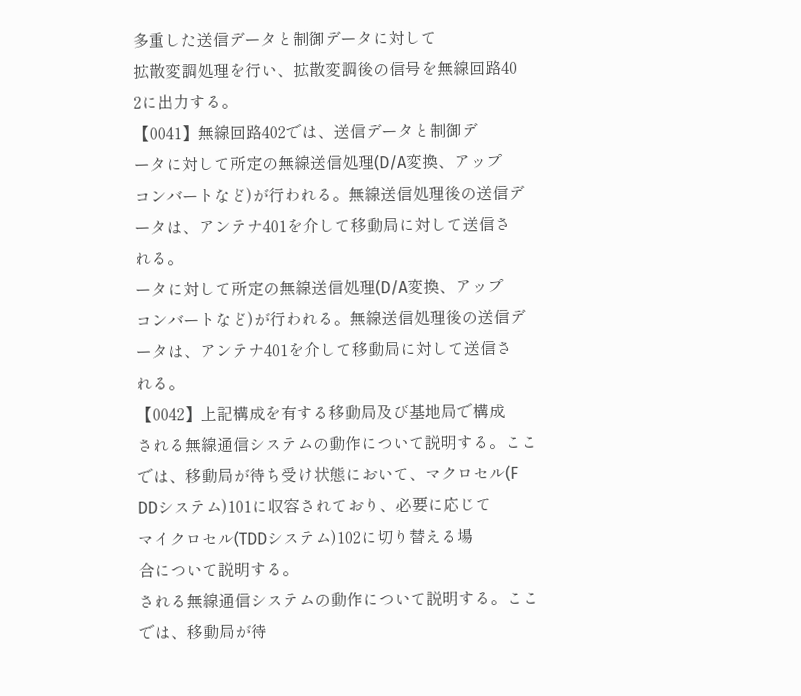多重した送信データと制御データに対して
拡散変調処理を行い、拡散変調後の信号を無線回路40
2に出力する。
【0041】無線回路402では、送信データと制御デ
ータに対して所定の無線送信処理(D/A変換、アップ
コンバートなど)が行われる。無線送信処理後の送信デ
ータは、アンテナ401を介して移動局に対して送信さ
れる。
ータに対して所定の無線送信処理(D/A変換、アップ
コンバートなど)が行われる。無線送信処理後の送信デ
ータは、アンテナ401を介して移動局に対して送信さ
れる。
【0042】上記構成を有する移動局及び基地局で構成
される無線通信システムの動作について説明する。ここ
では、移動局が待ち受け状態において、マクロセル(F
DDシステム)101に収容されており、必要に応じて
マイクロセル(TDDシステム)102に切り替える場
合について説明する。
される無線通信システムの動作について説明する。ここ
では、移動局が待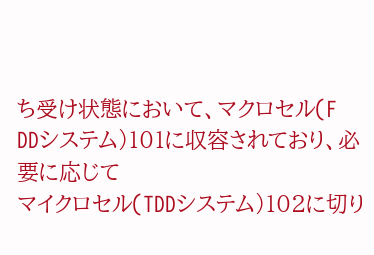ち受け状態において、マクロセル(F
DDシステム)101に収容されており、必要に応じて
マイクロセル(TDDシステム)102に切り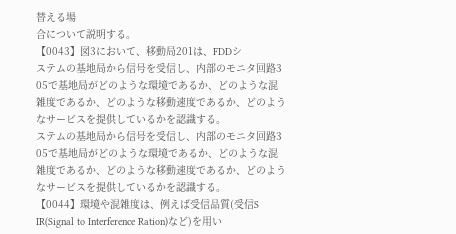替える場
合について説明する。
【0043】図3において、移動局201は、FDDシ
ステムの基地局から信号を受信し、内部のモニタ回路3
05で基地局がどのような環境であるか、どのような混
雑度であるか、どのような移動速度であるか、どのよう
なサービスを提供しているかを認識する。
ステムの基地局から信号を受信し、内部のモニタ回路3
05で基地局がどのような環境であるか、どのような混
雑度であるか、どのような移動速度であるか、どのよう
なサービスを提供しているかを認識する。
【0044】環境や混雑度は、例えば受信品質(受信S
IR(Signal to Interference Ration)など)を用い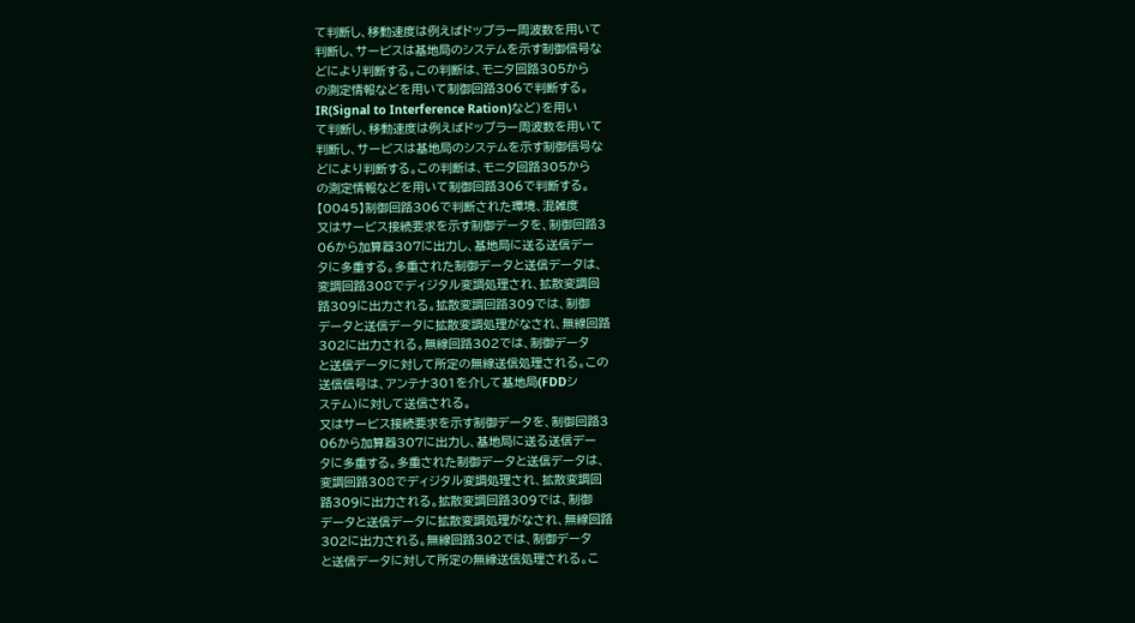て判断し、移動速度は例えばドップラー周波数を用いて
判断し、サービスは基地局のシステムを示す制御信号な
どにより判断する。この判断は、モニタ回路305から
の測定情報などを用いて制御回路306で判断する。
IR(Signal to Interference Ration)など)を用い
て判断し、移動速度は例えばドップラー周波数を用いて
判断し、サービスは基地局のシステムを示す制御信号な
どにより判断する。この判断は、モニタ回路305から
の測定情報などを用いて制御回路306で判断する。
【0045】制御回路306で判断された環境、混雑度
又はサービス接続要求を示す制御データを、制御回路3
06から加算器307に出力し、基地局に送る送信デー
タに多重する。多重された制御データと送信データは、
変調回路308でディジタル変調処理され、拡散変調回
路309に出力される。拡散変調回路309では、制御
データと送信データに拡散変調処理がなされ、無線回路
302に出力される。無線回路302では、制御データ
と送信データに対して所定の無線送信処理される。この
送信信号は、アンテナ301を介して基地局(FDDシ
ステム)に対して送信される。
又はサービス接続要求を示す制御データを、制御回路3
06から加算器307に出力し、基地局に送る送信デー
タに多重する。多重された制御データと送信データは、
変調回路308でディジタル変調処理され、拡散変調回
路309に出力される。拡散変調回路309では、制御
データと送信データに拡散変調処理がなされ、無線回路
302に出力される。無線回路302では、制御データ
と送信データに対して所定の無線送信処理される。こ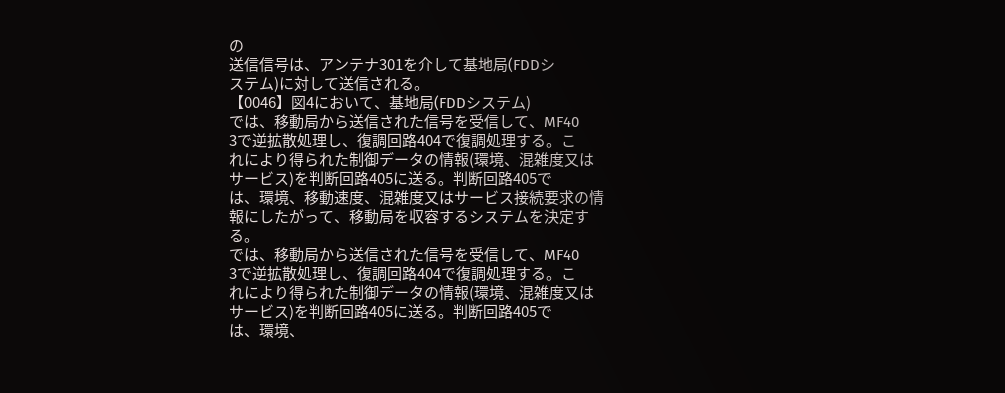の
送信信号は、アンテナ301を介して基地局(FDDシ
ステム)に対して送信される。
【0046】図4において、基地局(FDDシステム)
では、移動局から送信された信号を受信して、MF40
3で逆拡散処理し、復調回路404で復調処理する。こ
れにより得られた制御データの情報(環境、混雑度又は
サービス)を判断回路405に送る。判断回路405で
は、環境、移動速度、混雑度又はサービス接続要求の情
報にしたがって、移動局を収容するシステムを決定す
る。
では、移動局から送信された信号を受信して、MF40
3で逆拡散処理し、復調回路404で復調処理する。こ
れにより得られた制御データの情報(環境、混雑度又は
サービス)を判断回路405に送る。判断回路405で
は、環境、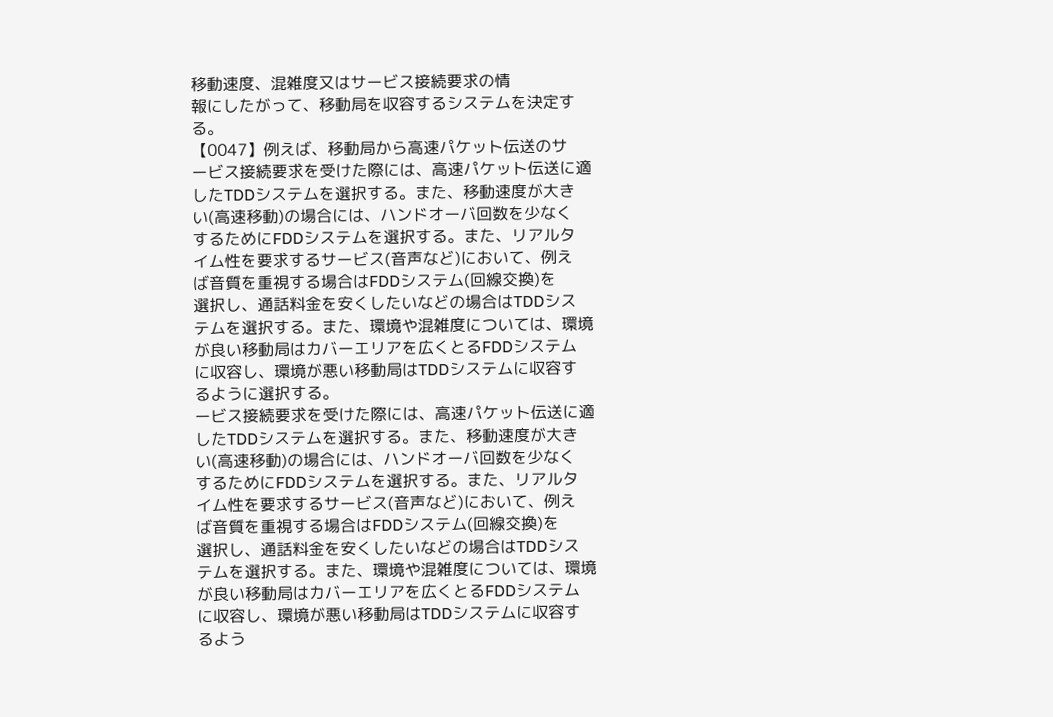移動速度、混雑度又はサービス接続要求の情
報にしたがって、移動局を収容するシステムを決定す
る。
【0047】例えば、移動局から高速パケット伝送のサ
ービス接続要求を受けた際には、高速パケット伝送に適
したTDDシステムを選択する。また、移動速度が大き
い(高速移動)の場合には、ハンドオーバ回数を少なく
するためにFDDシステムを選択する。また、リアルタ
イム性を要求するサービス(音声など)において、例え
ば音質を重視する場合はFDDシステム(回線交換)を
選択し、通話料金を安くしたいなどの場合はTDDシス
テムを選択する。また、環境や混雑度については、環境
が良い移動局はカバーエリアを広くとるFDDシステム
に収容し、環境が悪い移動局はTDDシステムに収容す
るように選択する。
ービス接続要求を受けた際には、高速パケット伝送に適
したTDDシステムを選択する。また、移動速度が大き
い(高速移動)の場合には、ハンドオーバ回数を少なく
するためにFDDシステムを選択する。また、リアルタ
イム性を要求するサービス(音声など)において、例え
ば音質を重視する場合はFDDシステム(回線交換)を
選択し、通話料金を安くしたいなどの場合はTDDシス
テムを選択する。また、環境や混雑度については、環境
が良い移動局はカバーエリアを広くとるFDDシステム
に収容し、環境が悪い移動局はTDDシステムに収容す
るよう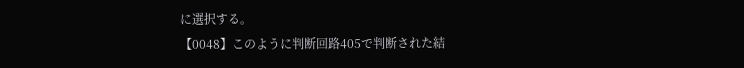に選択する。
【0048】このように判断回路405で判断された結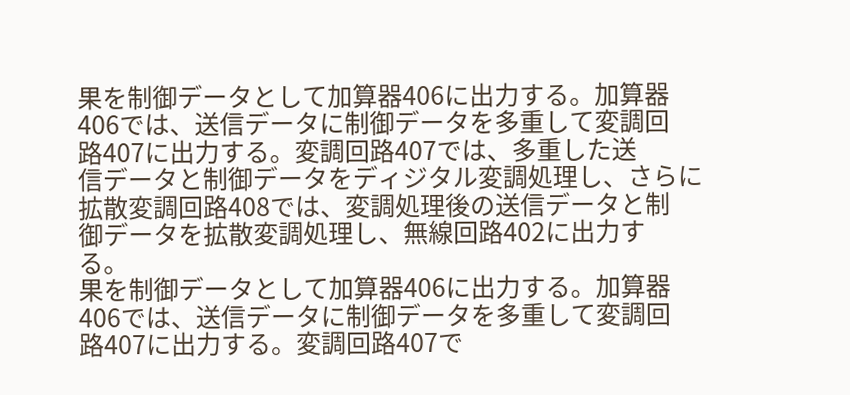果を制御データとして加算器406に出力する。加算器
406では、送信データに制御データを多重して変調回
路407に出力する。変調回路407では、多重した送
信データと制御データをディジタル変調処理し、さらに
拡散変調回路408では、変調処理後の送信データと制
御データを拡散変調処理し、無線回路402に出力す
る。
果を制御データとして加算器406に出力する。加算器
406では、送信データに制御データを多重して変調回
路407に出力する。変調回路407で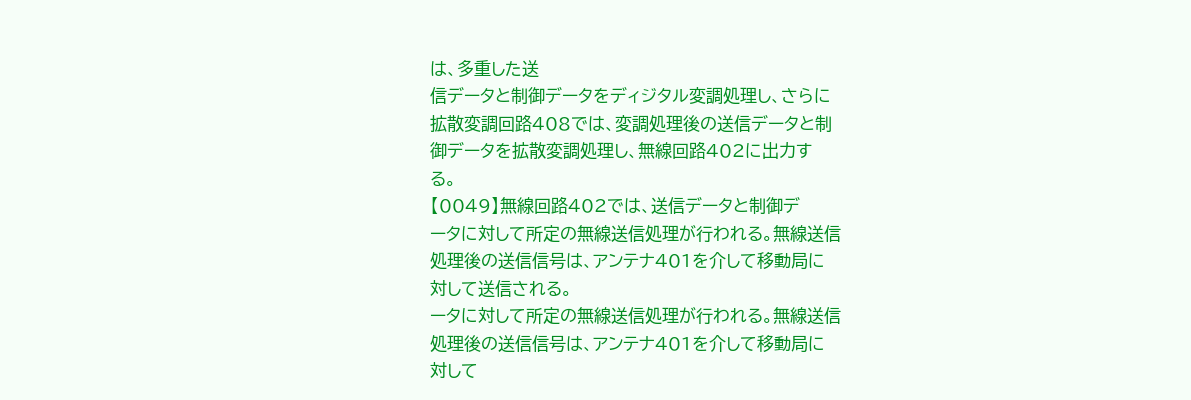は、多重した送
信データと制御データをディジタル変調処理し、さらに
拡散変調回路408では、変調処理後の送信データと制
御データを拡散変調処理し、無線回路402に出力す
る。
【0049】無線回路402では、送信データと制御デ
ータに対して所定の無線送信処理が行われる。無線送信
処理後の送信信号は、アンテナ401を介して移動局に
対して送信される。
ータに対して所定の無線送信処理が行われる。無線送信
処理後の送信信号は、アンテナ401を介して移動局に
対して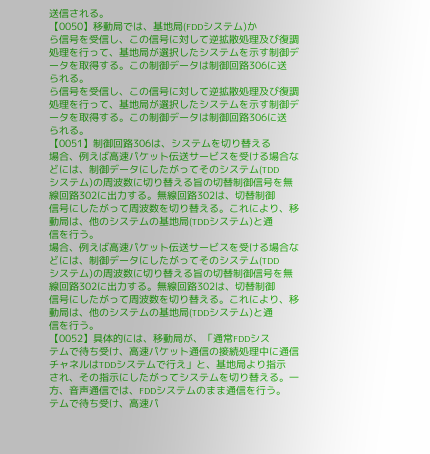送信される。
【0050】移動局では、基地局(FDDシステム)か
ら信号を受信し、この信号に対して逆拡散処理及び復調
処理を行って、基地局が選択したシステムを示す制御デ
ータを取得する。この制御データは制御回路306に送
られる。
ら信号を受信し、この信号に対して逆拡散処理及び復調
処理を行って、基地局が選択したシステムを示す制御デ
ータを取得する。この制御データは制御回路306に送
られる。
【0051】制御回路306は、システムを切り替える
場合、例えば高速パケット伝送サービスを受ける場合な
どには、制御データにしたがってそのシステム(TDD
システム)の周波数に切り替える旨の切替制御信号を無
線回路302に出力する。無線回路302は、切替制御
信号にしたがって周波数を切り替える。これにより、移
動局は、他のシステムの基地局(TDDシステム)と通
信を行う。
場合、例えば高速パケット伝送サービスを受ける場合な
どには、制御データにしたがってそのシステム(TDD
システム)の周波数に切り替える旨の切替制御信号を無
線回路302に出力する。無線回路302は、切替制御
信号にしたがって周波数を切り替える。これにより、移
動局は、他のシステムの基地局(TDDシステム)と通
信を行う。
【0052】具体的には、移動局が、「通常FDDシス
テムで待ち受け、高速パケット通信の接続処理中に通信
チャネルはTDDシステムで行え」と、基地局より指示
され、その指示にしたがってシステムを切り替える。一
方、音声通信では、FDDシステムのまま通信を行う。
テムで待ち受け、高速パ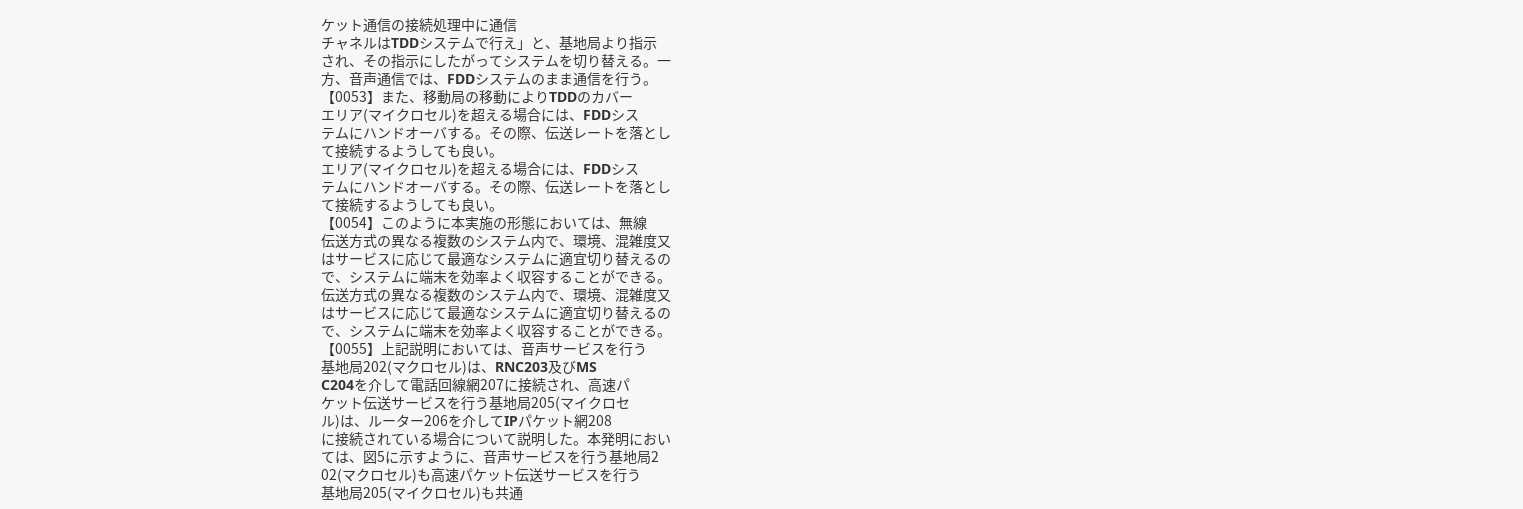ケット通信の接続処理中に通信
チャネルはTDDシステムで行え」と、基地局より指示
され、その指示にしたがってシステムを切り替える。一
方、音声通信では、FDDシステムのまま通信を行う。
【0053】また、移動局の移動によりTDDのカバー
エリア(マイクロセル)を超える場合には、FDDシス
テムにハンドオーバする。その際、伝送レートを落とし
て接続するようしても良い。
エリア(マイクロセル)を超える場合には、FDDシス
テムにハンドオーバする。その際、伝送レートを落とし
て接続するようしても良い。
【0054】このように本実施の形態においては、無線
伝送方式の異なる複数のシステム内で、環境、混雑度又
はサービスに応じて最適なシステムに適宜切り替えるの
で、システムに端末を効率よく収容することができる。
伝送方式の異なる複数のシステム内で、環境、混雑度又
はサービスに応じて最適なシステムに適宜切り替えるの
で、システムに端末を効率よく収容することができる。
【0055】上記説明においては、音声サービスを行う
基地局202(マクロセル)は、RNC203及びMS
C204を介して電話回線網207に接続され、高速パ
ケット伝送サービスを行う基地局205(マイクロセ
ル)は、ルーター206を介してIPパケット網208
に接続されている場合について説明した。本発明におい
ては、図5に示すように、音声サービスを行う基地局2
02(マクロセル)も高速パケット伝送サービスを行う
基地局205(マイクロセル)も共通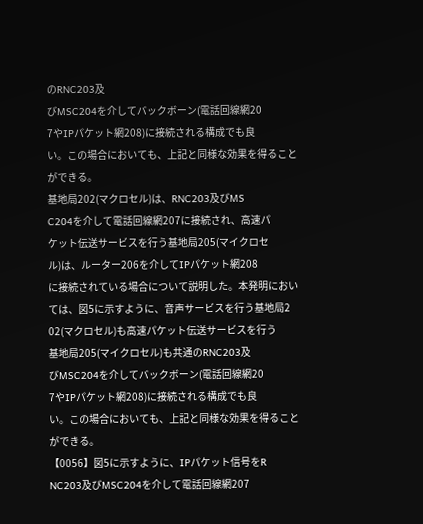のRNC203及
びMSC204を介してバックボーン(電話回線網20
7やIPパケット網208)に接続される構成でも良
い。この場合においても、上記と同様な効果を得ること
ができる。
基地局202(マクロセル)は、RNC203及びMS
C204を介して電話回線網207に接続され、高速パ
ケット伝送サービスを行う基地局205(マイクロセ
ル)は、ルーター206を介してIPパケット網208
に接続されている場合について説明した。本発明におい
ては、図5に示すように、音声サービスを行う基地局2
02(マクロセル)も高速パケット伝送サービスを行う
基地局205(マイクロセル)も共通のRNC203及
びMSC204を介してバックボーン(電話回線網20
7やIPパケット網208)に接続される構成でも良
い。この場合においても、上記と同様な効果を得ること
ができる。
【0056】図5に示すように、IPパケット信号をR
NC203及びMSC204を介して電話回線網207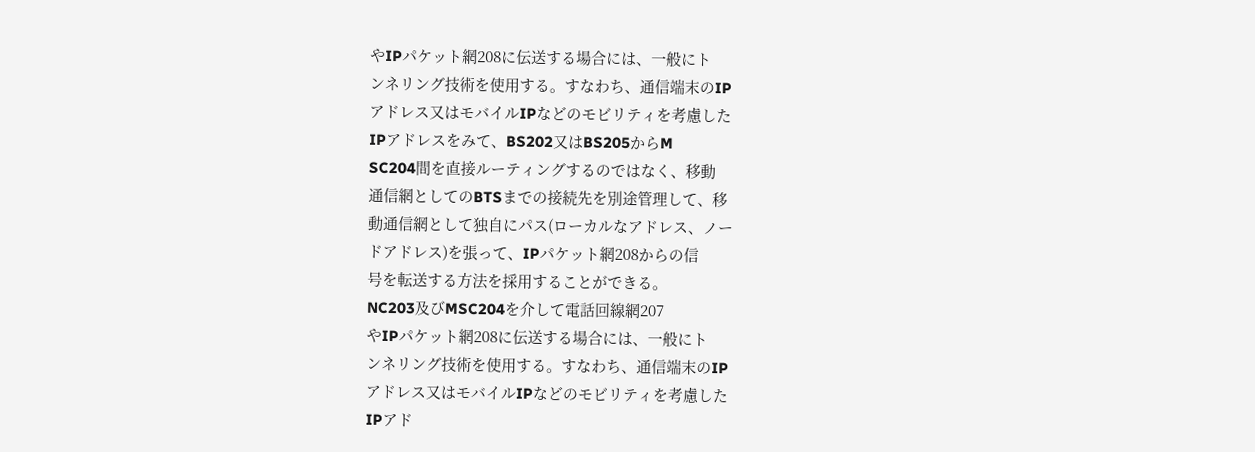やIPパケット網208に伝送する場合には、一般にト
ンネリング技術を使用する。すなわち、通信端末のIP
アドレス又はモバイルIPなどのモビリティを考慮した
IPアドレスをみて、BS202又はBS205からM
SC204間を直接ルーティングするのではなく、移動
通信網としてのBTSまでの接続先を別途管理して、移
動通信網として独自にパス(ローカルなアドレス、ノー
ドアドレス)を張って、IPパケット網208からの信
号を転送する方法を採用することができる。
NC203及びMSC204を介して電話回線網207
やIPパケット網208に伝送する場合には、一般にト
ンネリング技術を使用する。すなわち、通信端末のIP
アドレス又はモバイルIPなどのモビリティを考慮した
IPアド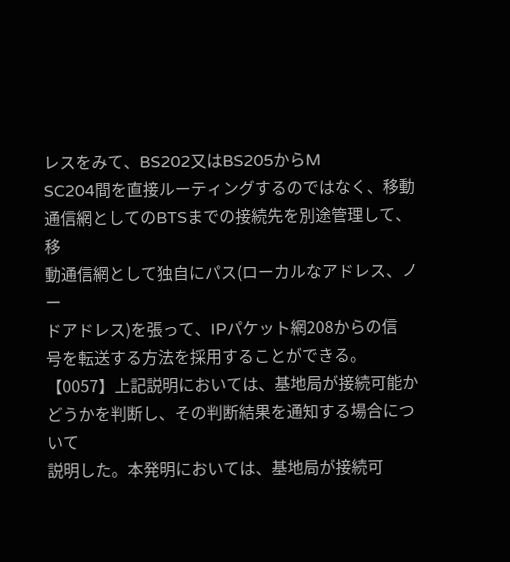レスをみて、BS202又はBS205からM
SC204間を直接ルーティングするのではなく、移動
通信網としてのBTSまでの接続先を別途管理して、移
動通信網として独自にパス(ローカルなアドレス、ノー
ドアドレス)を張って、IPパケット網208からの信
号を転送する方法を採用することができる。
【0057】上記説明においては、基地局が接続可能か
どうかを判断し、その判断結果を通知する場合について
説明した。本発明においては、基地局が接続可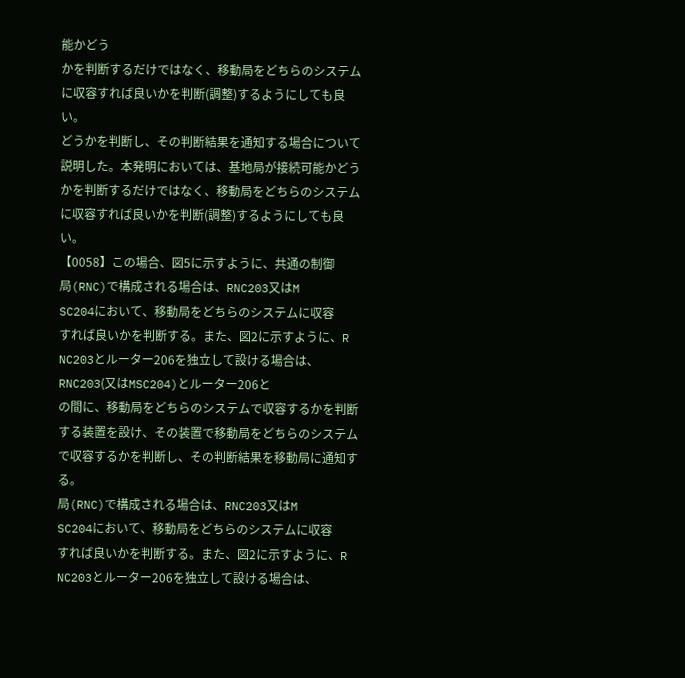能かどう
かを判断するだけではなく、移動局をどちらのシステム
に収容すれば良いかを判断(調整)するようにしても良
い。
どうかを判断し、その判断結果を通知する場合について
説明した。本発明においては、基地局が接続可能かどう
かを判断するだけではなく、移動局をどちらのシステム
に収容すれば良いかを判断(調整)するようにしても良
い。
【0058】この場合、図5に示すように、共通の制御
局(RNC)で構成される場合は、RNC203又はM
SC204において、移動局をどちらのシステムに収容
すれば良いかを判断する。また、図2に示すように、R
NC203とルーター206を独立して設ける場合は、
RNC203(又はMSC204)とルーター206と
の間に、移動局をどちらのシステムで収容するかを判断
する装置を設け、その装置で移動局をどちらのシステム
で収容するかを判断し、その判断結果を移動局に通知す
る。
局(RNC)で構成される場合は、RNC203又はM
SC204において、移動局をどちらのシステムに収容
すれば良いかを判断する。また、図2に示すように、R
NC203とルーター206を独立して設ける場合は、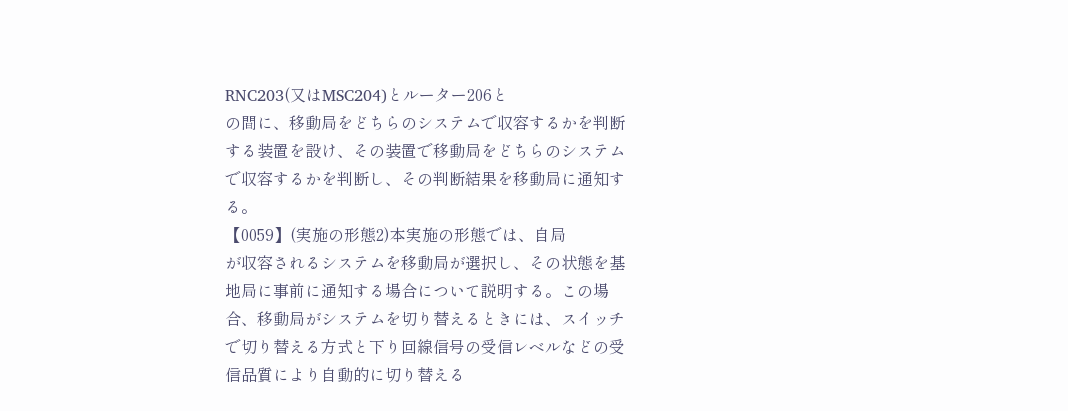RNC203(又はMSC204)とルーター206と
の間に、移動局をどちらのシステムで収容するかを判断
する装置を設け、その装置で移動局をどちらのシステム
で収容するかを判断し、その判断結果を移動局に通知す
る。
【0059】(実施の形態2)本実施の形態では、自局
が収容されるシステムを移動局が選択し、その状態を基
地局に事前に通知する場合について説明する。この場
合、移動局がシステムを切り替えるときには、スイッチ
で切り替える方式と下り回線信号の受信レベルなどの受
信品質により自動的に切り替える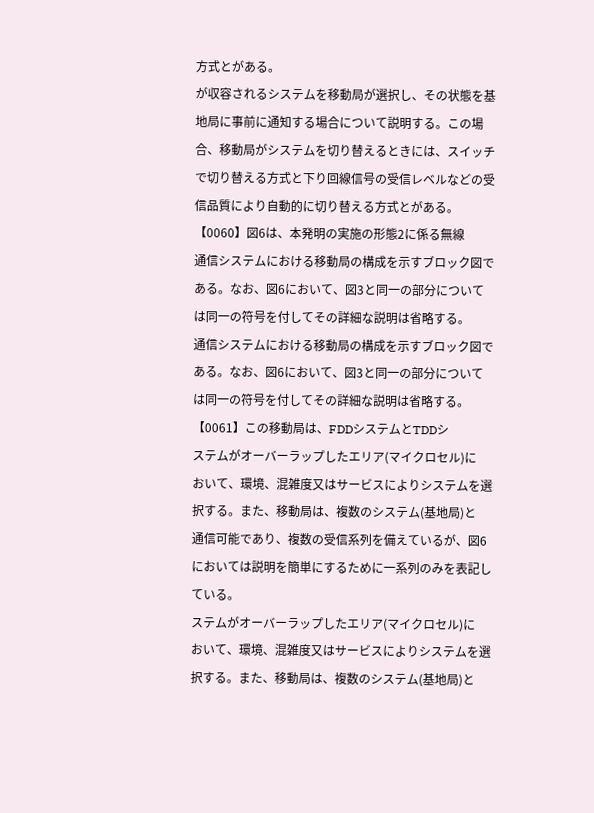方式とがある。
が収容されるシステムを移動局が選択し、その状態を基
地局に事前に通知する場合について説明する。この場
合、移動局がシステムを切り替えるときには、スイッチ
で切り替える方式と下り回線信号の受信レベルなどの受
信品質により自動的に切り替える方式とがある。
【0060】図6は、本発明の実施の形態2に係る無線
通信システムにおける移動局の構成を示すブロック図で
ある。なお、図6において、図3と同一の部分について
は同一の符号を付してその詳細な説明は省略する。
通信システムにおける移動局の構成を示すブロック図で
ある。なお、図6において、図3と同一の部分について
は同一の符号を付してその詳細な説明は省略する。
【0061】この移動局は、FDDシステムとTDDシ
ステムがオーバーラップしたエリア(マイクロセル)に
おいて、環境、混雑度又はサービスによりシステムを選
択する。また、移動局は、複数のシステム(基地局)と
通信可能であり、複数の受信系列を備えているが、図6
においては説明を簡単にするために一系列のみを表記し
ている。
ステムがオーバーラップしたエリア(マイクロセル)に
おいて、環境、混雑度又はサービスによりシステムを選
択する。また、移動局は、複数のシステム(基地局)と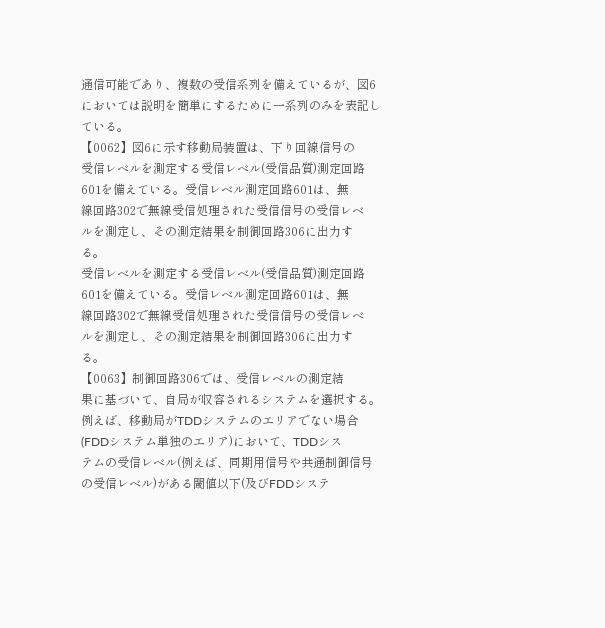通信可能であり、複数の受信系列を備えているが、図6
においては説明を簡単にするために一系列のみを表記し
ている。
【0062】図6に示す移動局装置は、下り回線信号の
受信レベルを測定する受信レベル(受信品質)測定回路
601を備えている。受信レベル測定回路601は、無
線回路302で無線受信処理された受信信号の受信レベ
ルを測定し、その測定結果を制御回路306に出力す
る。
受信レベルを測定する受信レベル(受信品質)測定回路
601を備えている。受信レベル測定回路601は、無
線回路302で無線受信処理された受信信号の受信レベ
ルを測定し、その測定結果を制御回路306に出力す
る。
【0063】制御回路306では、受信レベルの測定結
果に基づいて、自局が収容されるシステムを選択する。
例えば、移動局がTDDシステムのエリアでない場合
(FDDシステム単独のエリア)において、TDDシス
テムの受信レベル(例えば、同期用信号や共通制御信号
の受信レベル)がある閾値以下(及びFDDシステ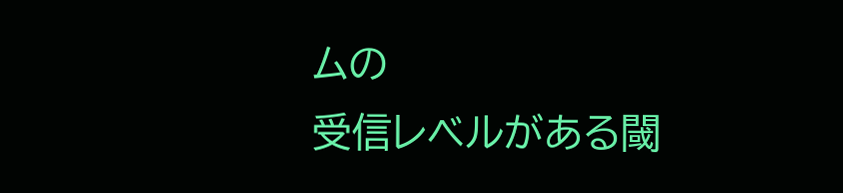ムの
受信レベルがある閾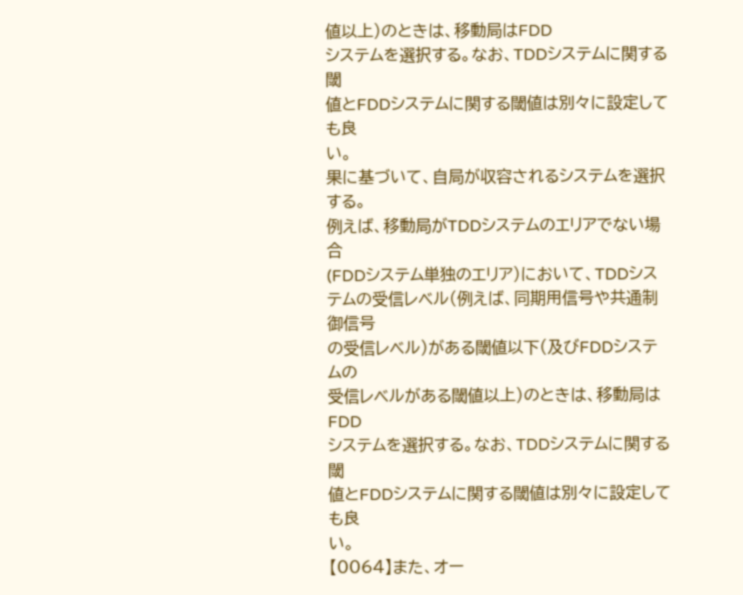値以上)のときは、移動局はFDD
システムを選択する。なお、TDDシステムに関する閾
値とFDDシステムに関する閾値は別々に設定しても良
い。
果に基づいて、自局が収容されるシステムを選択する。
例えば、移動局がTDDシステムのエリアでない場合
(FDDシステム単独のエリア)において、TDDシス
テムの受信レベル(例えば、同期用信号や共通制御信号
の受信レベル)がある閾値以下(及びFDDシステムの
受信レベルがある閾値以上)のときは、移動局はFDD
システムを選択する。なお、TDDシステムに関する閾
値とFDDシステムに関する閾値は別々に設定しても良
い。
【0064】また、オー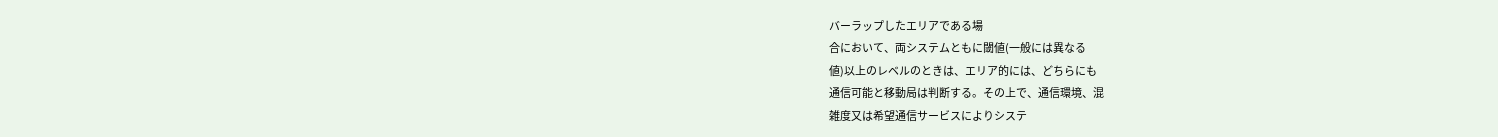バーラップしたエリアである場
合において、両システムともに閾値(一般には異なる
値)以上のレベルのときは、エリア的には、どちらにも
通信可能と移動局は判断する。その上で、通信環境、混
雑度又は希望通信サービスによりシステ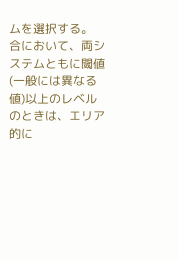ムを選択する。
合において、両システムともに閾値(一般には異なる
値)以上のレベルのときは、エリア的に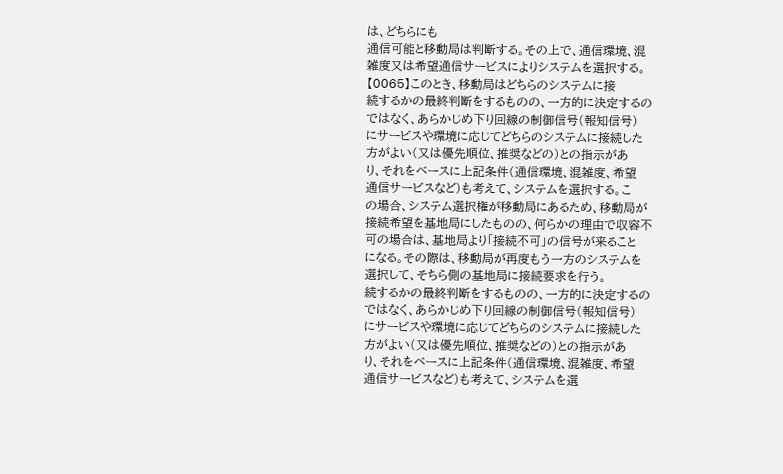は、どちらにも
通信可能と移動局は判断する。その上で、通信環境、混
雑度又は希望通信サービスによりシステムを選択する。
【0065】このとき、移動局はどちらのシステムに接
続するかの最終判断をするものの、一方的に決定するの
ではなく、あらかじめ下り回線の制御信号(報知信号)
にサービスや環境に応じてどちらのシステムに接続した
方がよい(又は優先順位、推奨などの)との指示があ
り、それをベースに上記条件(通信環境、混雑度、希望
通信サービスなど)も考えて、システムを選択する。こ
の場合、システム選択権が移動局にあるため、移動局が
接続希望を基地局にしたものの、何らかの理由で収容不
可の場合は、基地局より「接続不可」の信号が来ること
になる。その際は、移動局が再度もう一方のシステムを
選択して、そちら側の基地局に接続要求を行う。
続するかの最終判断をするものの、一方的に決定するの
ではなく、あらかじめ下り回線の制御信号(報知信号)
にサービスや環境に応じてどちらのシステムに接続した
方がよい(又は優先順位、推奨などの)との指示があ
り、それをベースに上記条件(通信環境、混雑度、希望
通信サービスなど)も考えて、システムを選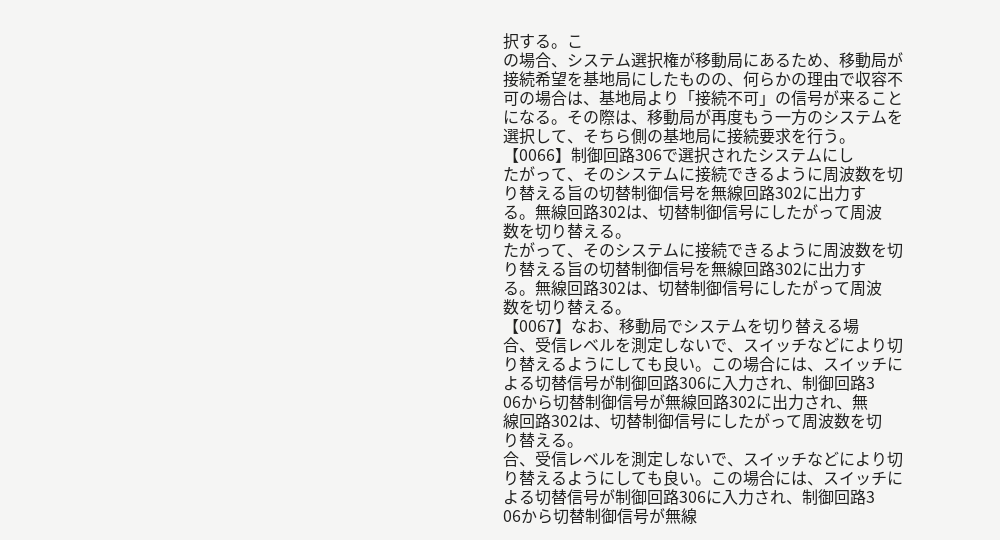択する。こ
の場合、システム選択権が移動局にあるため、移動局が
接続希望を基地局にしたものの、何らかの理由で収容不
可の場合は、基地局より「接続不可」の信号が来ること
になる。その際は、移動局が再度もう一方のシステムを
選択して、そちら側の基地局に接続要求を行う。
【0066】制御回路306で選択されたシステムにし
たがって、そのシステムに接続できるように周波数を切
り替える旨の切替制御信号を無線回路302に出力す
る。無線回路302は、切替制御信号にしたがって周波
数を切り替える。
たがって、そのシステムに接続できるように周波数を切
り替える旨の切替制御信号を無線回路302に出力す
る。無線回路302は、切替制御信号にしたがって周波
数を切り替える。
【0067】なお、移動局でシステムを切り替える場
合、受信レベルを測定しないで、スイッチなどにより切
り替えるようにしても良い。この場合には、スイッチに
よる切替信号が制御回路306に入力され、制御回路3
06から切替制御信号が無線回路302に出力され、無
線回路302は、切替制御信号にしたがって周波数を切
り替える。
合、受信レベルを測定しないで、スイッチなどにより切
り替えるようにしても良い。この場合には、スイッチに
よる切替信号が制御回路306に入力され、制御回路3
06から切替制御信号が無線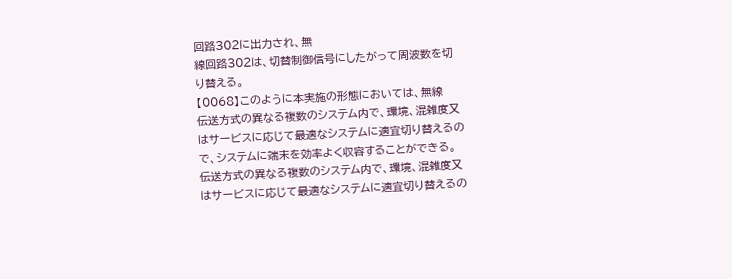回路302に出力され、無
線回路302は、切替制御信号にしたがって周波数を切
り替える。
【0068】このように本実施の形態においては、無線
伝送方式の異なる複数のシステム内で、環境、混雑度又
はサービスに応じて最適なシステムに適宜切り替えるの
で、システムに端末を効率よく収容することができる。
伝送方式の異なる複数のシステム内で、環境、混雑度又
はサービスに応じて最適なシステムに適宜切り替えるの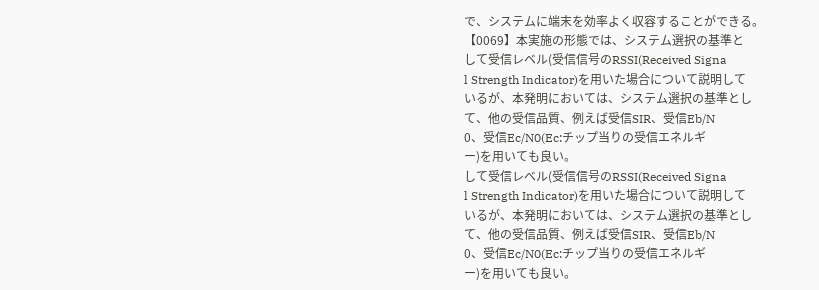で、システムに端末を効率よく収容することができる。
【0069】本実施の形態では、システム選択の基準と
して受信レベル(受信信号のRSSI(Received Signa
l Strength Indicator)を用いた場合について説明して
いるが、本発明においては、システム選択の基準とし
て、他の受信品質、例えば受信SIR、受信Eb/N
0、受信Ec/N0(Ec:チップ当りの受信エネルギ
ー)を用いても良い。
して受信レベル(受信信号のRSSI(Received Signa
l Strength Indicator)を用いた場合について説明して
いるが、本発明においては、システム選択の基準とし
て、他の受信品質、例えば受信SIR、受信Eb/N
0、受信Ec/N0(Ec:チップ当りの受信エネルギ
ー)を用いても良い。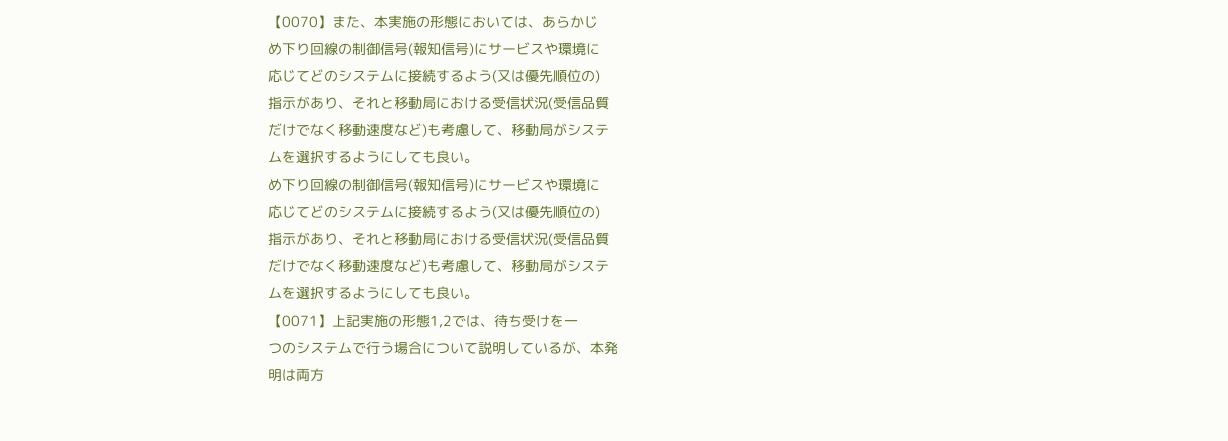【0070】また、本実施の形態においては、あらかじ
め下り回線の制御信号(報知信号)にサービスや環境に
応じてどのシステムに接続するよう(又は優先順位の)
指示があり、それと移動局における受信状況(受信品質
だけでなく移動速度など)も考慮して、移動局がシステ
ムを選択するようにしても良い。
め下り回線の制御信号(報知信号)にサービスや環境に
応じてどのシステムに接続するよう(又は優先順位の)
指示があり、それと移動局における受信状況(受信品質
だけでなく移動速度など)も考慮して、移動局がシステ
ムを選択するようにしても良い。
【0071】上記実施の形態1,2では、待ち受けを一
つのシステムで行う場合について説明しているが、本発
明は両方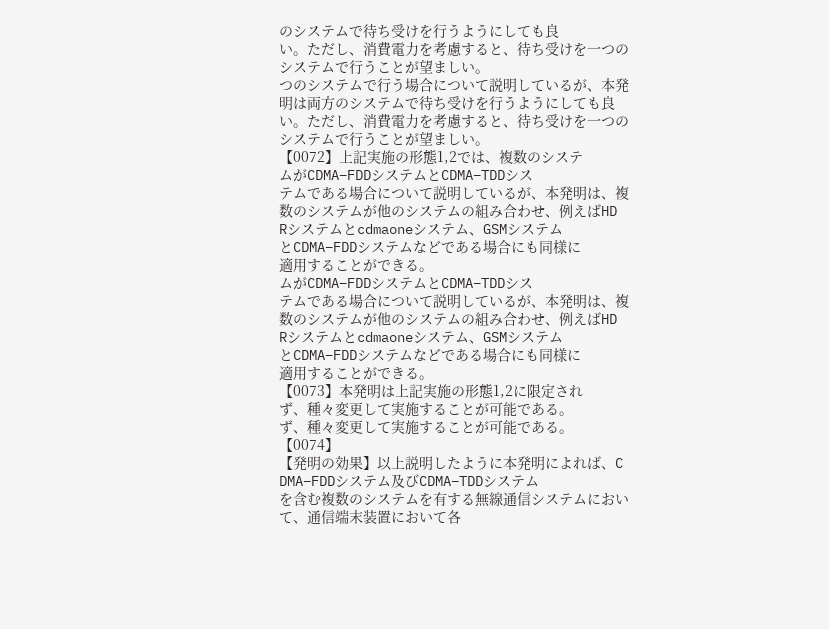のシステムで待ち受けを行うようにしても良
い。ただし、消費電力を考慮すると、待ち受けを一つの
システムで行うことが望ましい。
つのシステムで行う場合について説明しているが、本発
明は両方のシステムで待ち受けを行うようにしても良
い。ただし、消費電力を考慮すると、待ち受けを一つの
システムで行うことが望ましい。
【0072】上記実施の形態1,2では、複数のシステ
ムがCDMA−FDDシステムとCDMA−TDDシス
テムである場合について説明しているが、本発明は、複
数のシステムが他のシステムの組み合わせ、例えばHD
Rシステムとcdmaoneシステム、GSMシステム
とCDMA−FDDシステムなどである場合にも同様に
適用することができる。
ムがCDMA−FDDシステムとCDMA−TDDシス
テムである場合について説明しているが、本発明は、複
数のシステムが他のシステムの組み合わせ、例えばHD
Rシステムとcdmaoneシステム、GSMシステム
とCDMA−FDDシステムなどである場合にも同様に
適用することができる。
【0073】本発明は上記実施の形態1,2に限定され
ず、種々変更して実施することが可能である。
ず、種々変更して実施することが可能である。
【0074】
【発明の効果】以上説明したように本発明によれば、C
DMA−FDDシステム及びCDMA−TDDシステム
を含む複数のシステムを有する無線通信システムにおい
て、通信端末装置において各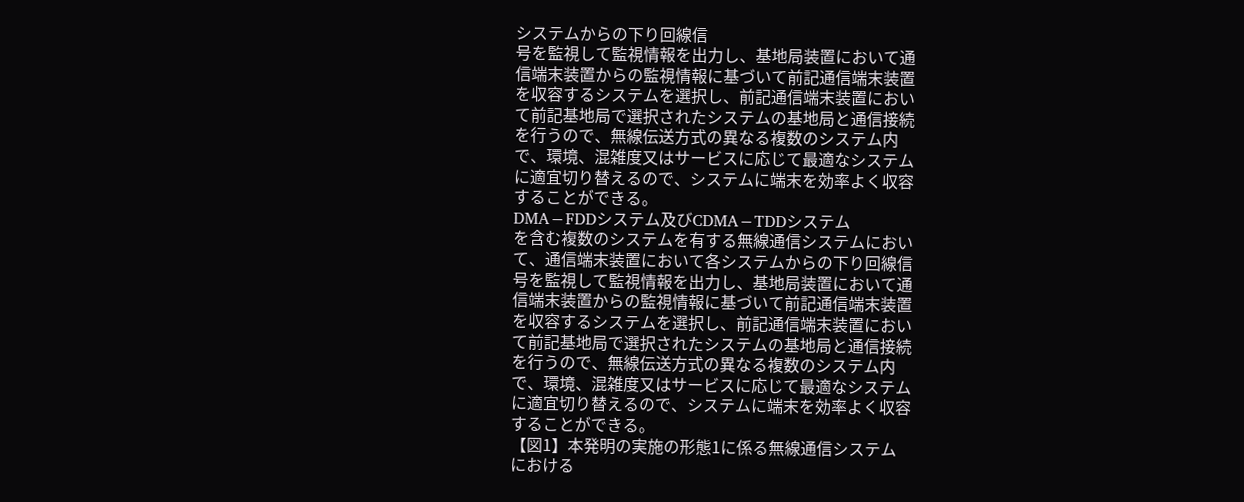システムからの下り回線信
号を監視して監視情報を出力し、基地局装置において通
信端末装置からの監視情報に基づいて前記通信端末装置
を収容するシステムを選択し、前記通信端末装置におい
て前記基地局で選択されたシステムの基地局と通信接続
を行うので、無線伝送方式の異なる複数のシステム内
で、環境、混雑度又はサービスに応じて最適なシステム
に適宜切り替えるので、システムに端末を効率よく収容
することができる。
DMA−FDDシステム及びCDMA−TDDシステム
を含む複数のシステムを有する無線通信システムにおい
て、通信端末装置において各システムからの下り回線信
号を監視して監視情報を出力し、基地局装置において通
信端末装置からの監視情報に基づいて前記通信端末装置
を収容するシステムを選択し、前記通信端末装置におい
て前記基地局で選択されたシステムの基地局と通信接続
を行うので、無線伝送方式の異なる複数のシステム内
で、環境、混雑度又はサービスに応じて最適なシステム
に適宜切り替えるので、システムに端末を効率よく収容
することができる。
【図1】本発明の実施の形態1に係る無線通信システム
における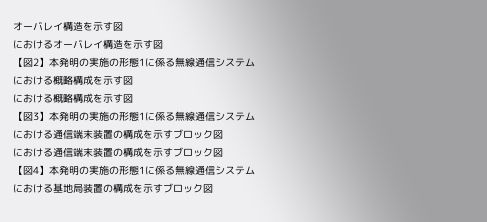オーバレイ構造を示す図
におけるオーバレイ構造を示す図
【図2】本発明の実施の形態1に係る無線通信システム
における概略構成を示す図
における概略構成を示す図
【図3】本発明の実施の形態1に係る無線通信システム
における通信端末装置の構成を示すブロック図
における通信端末装置の構成を示すブロック図
【図4】本発明の実施の形態1に係る無線通信システム
における基地局装置の構成を示すブロック図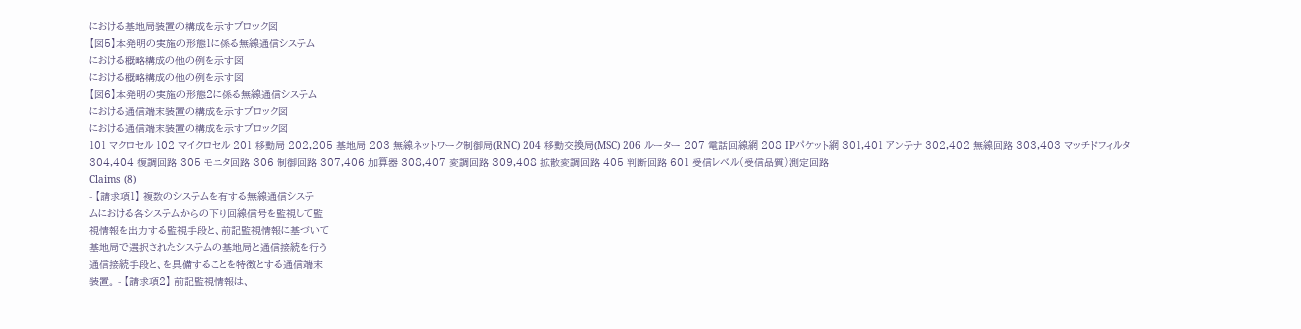における基地局装置の構成を示すブロック図
【図5】本発明の実施の形態1に係る無線通信システム
における概略構成の他の例を示す図
における概略構成の他の例を示す図
【図6】本発明の実施の形態2に係る無線通信システム
における通信端末装置の構成を示すブロック図
における通信端末装置の構成を示すブロック図
101 マクロセル 102 マイクロセル 201 移動局 202,205 基地局 203 無線ネットワーク制御局(RNC) 204 移動交換局(MSC) 206 ルーター 207 電話回線網 208 IPパケット網 301,401 アンテナ 302,402 無線回路 303,403 マッチドフィルタ 304,404 復調回路 305 モニタ回路 306 制御回路 307,406 加算器 308,407 変調回路 309,408 拡散変調回路 405 判断回路 601 受信レベル(受信品質)測定回路
Claims (8)
- 【請求項1】 複数のシステムを有する無線通信システ
ムにおける各システムからの下り回線信号を監視して監
視情報を出力する監視手段と、前記監視情報に基づいて
基地局で選択されたシステムの基地局と通信接続を行う
通信接続手段と、を具備することを特徴とする通信端末
装置。 - 【請求項2】 前記監視情報は、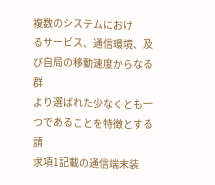複数のシステムにおけ
るサービス、通信環境、及び自局の移動速度からなる群
より選ばれた少なくとも一つであることを特徴とする請
求項1記載の通信端末装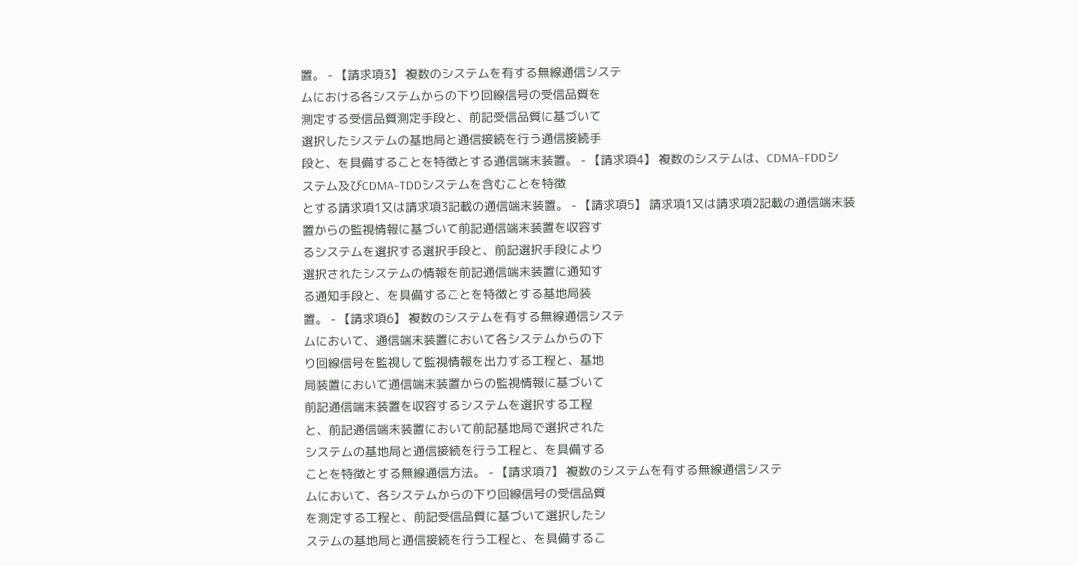置。 - 【請求項3】 複数のシステムを有する無線通信システ
ムにおける各システムからの下り回線信号の受信品質を
測定する受信品質測定手段と、前記受信品質に基づいて
選択したシステムの基地局と通信接続を行う通信接続手
段と、を具備することを特徴とする通信端末装置。 - 【請求項4】 複数のシステムは、CDMA−FDDシ
ステム及びCDMA−TDDシステムを含むことを特徴
とする請求項1又は請求項3記載の通信端末装置。 - 【請求項5】 請求項1又は請求項2記載の通信端末装
置からの監視情報に基づいて前記通信端末装置を収容す
るシステムを選択する選択手段と、前記選択手段により
選択されたシステムの情報を前記通信端末装置に通知す
る通知手段と、を具備することを特徴とする基地局装
置。 - 【請求項6】 複数のシステムを有する無線通信システ
ムにおいて、通信端末装置において各システムからの下
り回線信号を監視して監視情報を出力する工程と、基地
局装置において通信端末装置からの監視情報に基づいて
前記通信端末装置を収容するシステムを選択する工程
と、前記通信端末装置において前記基地局で選択された
システムの基地局と通信接続を行う工程と、を具備する
ことを特徴とする無線通信方法。 - 【請求項7】 複数のシステムを有する無線通信システ
ムにおいて、各システムからの下り回線信号の受信品質
を測定する工程と、前記受信品質に基づいて選択したシ
ステムの基地局と通信接続を行う工程と、を具備するこ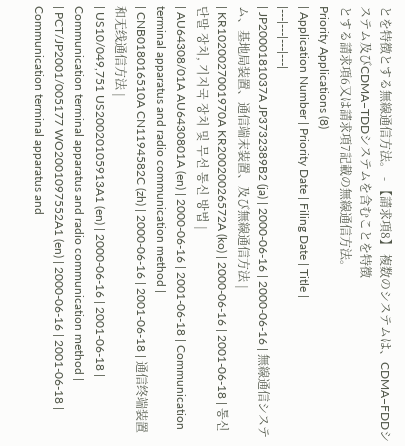とを特徴とする無線通信方法。 - 【請求項8】 複数のシステムは、CDMA−FDDシ
ステム及びCDMA−TDDシステムを含むことを特徴
とする請求項6又は請求項7記載の無線通信方法。
Priority Applications (8)
| Application Number | Priority Date | Filing Date | Title |
|---|---|---|---|
| JP2000181037A JP3732389B2 (ja) | 2000-06-16 | 2000-06-16 | 無線通信システム、基地局装置、通信端末装置、及び無線通信方法 |
| KR1020027001970A KR20020026572A (ko) | 2000-06-16 | 2001-06-18 | 통신 단말 장치, 기지국 장치 및 무선 통신 방법 |
| AU64308/01A AU6430801A (en) | 2000-06-16 | 2001-06-18 | Communication terminal apparatus and radio communication method |
| CNB018016510A CN1194582C (zh) | 2000-06-16 | 2001-06-18 | 通信终端装置和无线通信方法 |
| US10/049,751 US20020105913A1 (en) | 2000-06-16 | 2001-06-18 | Communication terminal apparatus and radio communication method |
| PCT/JP2001/005177 WO2001097552A1 (en) | 2000-06-16 | 2001-06-18 | Communication terminal apparatus and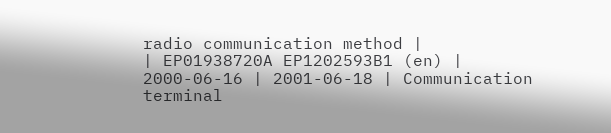radio communication method |
| EP01938720A EP1202593B1 (en) | 2000-06-16 | 2001-06-18 | Communication terminal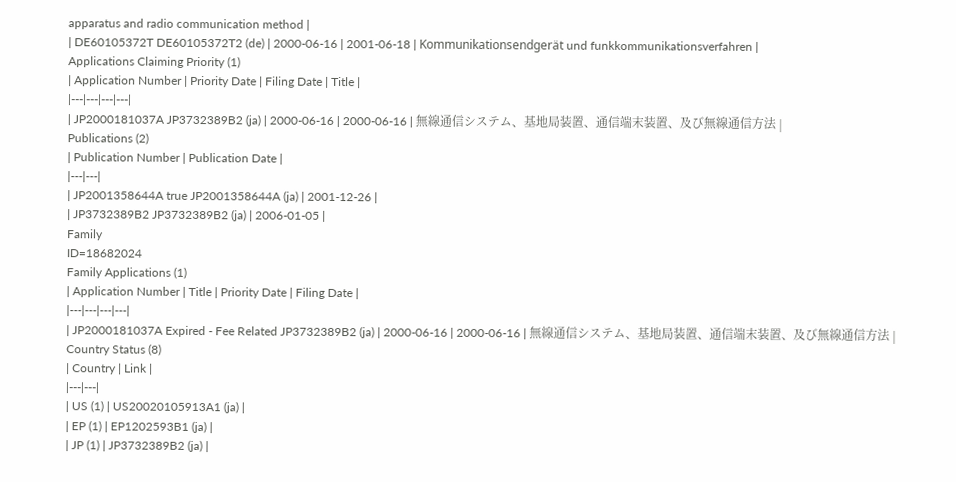apparatus and radio communication method |
| DE60105372T DE60105372T2 (de) | 2000-06-16 | 2001-06-18 | Kommunikationsendgerät und funkkommunikationsverfahren |
Applications Claiming Priority (1)
| Application Number | Priority Date | Filing Date | Title |
|---|---|---|---|
| JP2000181037A JP3732389B2 (ja) | 2000-06-16 | 2000-06-16 | 無線通信システム、基地局装置、通信端末装置、及び無線通信方法 |
Publications (2)
| Publication Number | Publication Date |
|---|---|
| JP2001358644A true JP2001358644A (ja) | 2001-12-26 |
| JP3732389B2 JP3732389B2 (ja) | 2006-01-05 |
Family
ID=18682024
Family Applications (1)
| Application Number | Title | Priority Date | Filing Date |
|---|---|---|---|
| JP2000181037A Expired - Fee Related JP3732389B2 (ja) | 2000-06-16 | 2000-06-16 | 無線通信システム、基地局装置、通信端末装置、及び無線通信方法 |
Country Status (8)
| Country | Link |
|---|---|
| US (1) | US20020105913A1 (ja) |
| EP (1) | EP1202593B1 (ja) |
| JP (1) | JP3732389B2 (ja) |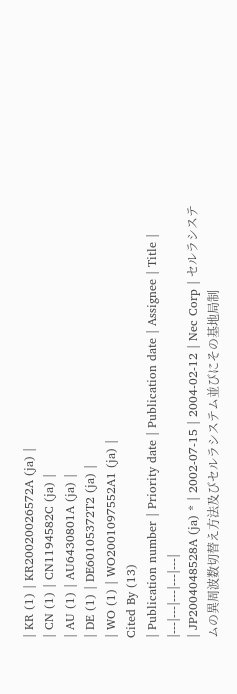| KR (1) | KR20020026572A (ja) |
| CN (1) | CN1194582C (ja) |
| AU (1) | AU6430801A (ja) |
| DE (1) | DE60105372T2 (ja) |
| WO (1) | WO2001097552A1 (ja) |
Cited By (13)
| Publication number | Priority date | Publication date | Assignee | Title |
|---|---|---|---|---|
| JP2004048528A (ja) * | 2002-07-15 | 2004-02-12 | Nec Corp | セルラシステムの異周波数切替え方法及びセルラシステム並びにその基地局制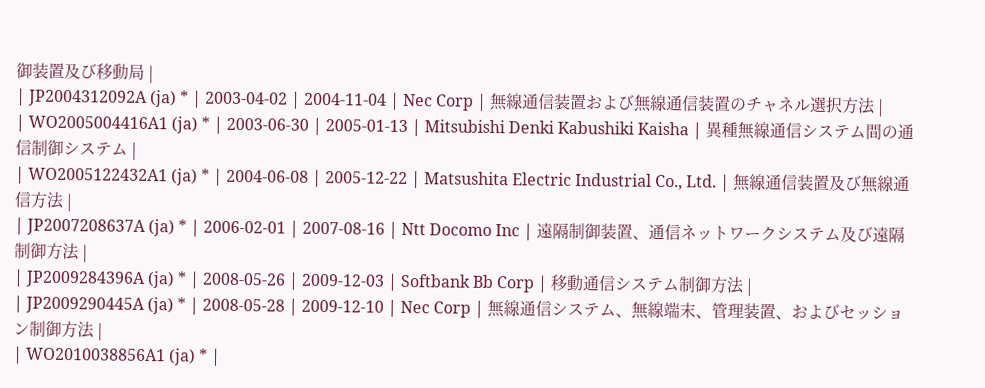御装置及び移動局 |
| JP2004312092A (ja) * | 2003-04-02 | 2004-11-04 | Nec Corp | 無線通信装置および無線通信装置のチャネル選択方法 |
| WO2005004416A1 (ja) * | 2003-06-30 | 2005-01-13 | Mitsubishi Denki Kabushiki Kaisha | 異種無線通信システム間の通信制御システム |
| WO2005122432A1 (ja) * | 2004-06-08 | 2005-12-22 | Matsushita Electric Industrial Co., Ltd. | 無線通信装置及び無線通信方法 |
| JP2007208637A (ja) * | 2006-02-01 | 2007-08-16 | Ntt Docomo Inc | 遠隔制御装置、通信ネットワークシステム及び遠隔制御方法 |
| JP2009284396A (ja) * | 2008-05-26 | 2009-12-03 | Softbank Bb Corp | 移動通信システム制御方法 |
| JP2009290445A (ja) * | 2008-05-28 | 2009-12-10 | Nec Corp | 無線通信システム、無線端末、管理装置、およびセッション制御方法 |
| WO2010038856A1 (ja) * |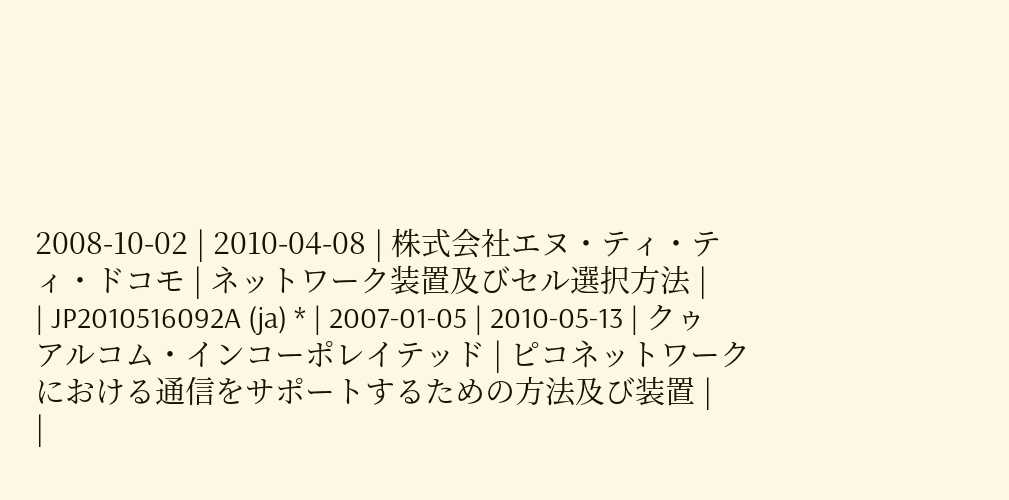2008-10-02 | 2010-04-08 | 株式会社エヌ・ティ・ティ・ドコモ | ネットワーク装置及びセル選択方法 |
| JP2010516092A (ja) * | 2007-01-05 | 2010-05-13 | クゥアルコム・インコーポレイテッド | ピコネットワークにおける通信をサポートするための方法及び装置 |
|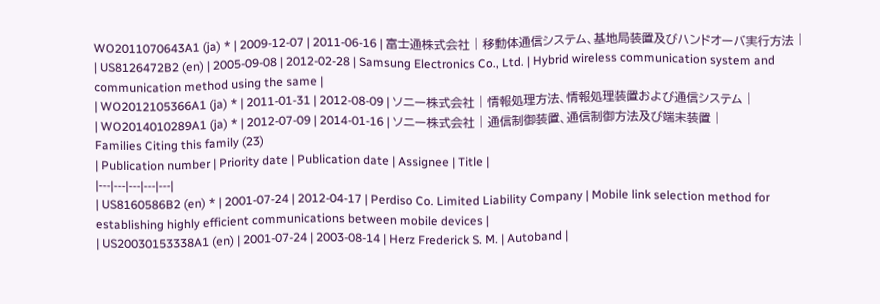WO2011070643A1 (ja) * | 2009-12-07 | 2011-06-16 | 富士通株式会社 | 移動体通信システム、基地局装置及びハンドオーバ実行方法 |
| US8126472B2 (en) | 2005-09-08 | 2012-02-28 | Samsung Electronics Co., Ltd. | Hybrid wireless communication system and communication method using the same |
| WO2012105366A1 (ja) * | 2011-01-31 | 2012-08-09 | ソニー株式会社 | 情報処理方法、情報処理装置および通信システム |
| WO2014010289A1 (ja) * | 2012-07-09 | 2014-01-16 | ソニー株式会社 | 通信制御装置、通信制御方法及び端末装置 |
Families Citing this family (23)
| Publication number | Priority date | Publication date | Assignee | Title |
|---|---|---|---|---|
| US8160586B2 (en) * | 2001-07-24 | 2012-04-17 | Perdiso Co. Limited Liability Company | Mobile link selection method for establishing highly efficient communications between mobile devices |
| US20030153338A1 (en) | 2001-07-24 | 2003-08-14 | Herz Frederick S. M. | Autoband |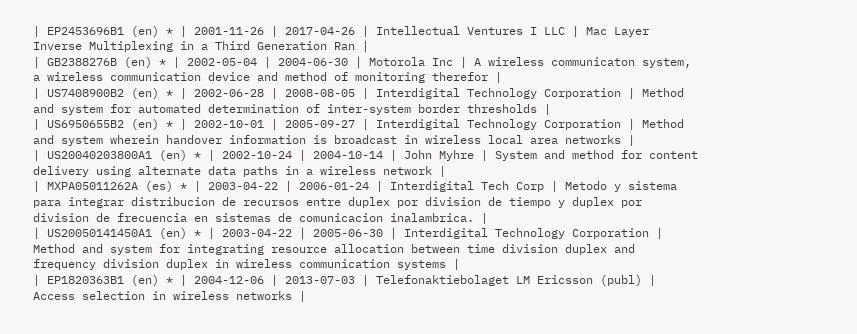| EP2453696B1 (en) * | 2001-11-26 | 2017-04-26 | Intellectual Ventures I LLC | Mac Layer Inverse Multiplexing in a Third Generation Ran |
| GB2388276B (en) * | 2002-05-04 | 2004-06-30 | Motorola Inc | A wireless communicaton system, a wireless communication device and method of monitoring therefor |
| US7408900B2 (en) * | 2002-06-28 | 2008-08-05 | Interdigital Technology Corporation | Method and system for automated determination of inter-system border thresholds |
| US6950655B2 (en) * | 2002-10-01 | 2005-09-27 | Interdigital Technology Corporation | Method and system wherein handover information is broadcast in wireless local area networks |
| US20040203800A1 (en) * | 2002-10-24 | 2004-10-14 | John Myhre | System and method for content delivery using alternate data paths in a wireless network |
| MXPA05011262A (es) * | 2003-04-22 | 2006-01-24 | Interdigital Tech Corp | Metodo y sistema para integrar distribucion de recursos entre duplex por division de tiempo y duplex por division de frecuencia en sistemas de comunicacion inalambrica. |
| US20050141450A1 (en) * | 2003-04-22 | 2005-06-30 | Interdigital Technology Corporation | Method and system for integrating resource allocation between time division duplex and frequency division duplex in wireless communication systems |
| EP1820363B1 (en) * | 2004-12-06 | 2013-07-03 | Telefonaktiebolaget LM Ericsson (publ) | Access selection in wireless networks |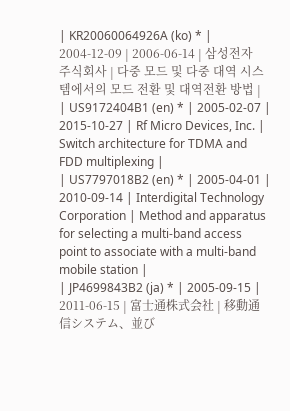| KR20060064926A (ko) * | 2004-12-09 | 2006-06-14 | 삼성전자주식회사 | 다중 모드 및 다중 대역 시스템에서의 모드 전환 및 대역전환 방법 |
| US9172404B1 (en) * | 2005-02-07 | 2015-10-27 | Rf Micro Devices, Inc. | Switch architecture for TDMA and FDD multiplexing |
| US7797018B2 (en) * | 2005-04-01 | 2010-09-14 | Interdigital Technology Corporation | Method and apparatus for selecting a multi-band access point to associate with a multi-band mobile station |
| JP4699843B2 (ja) * | 2005-09-15 | 2011-06-15 | 富士通株式会社 | 移動通信システム、並び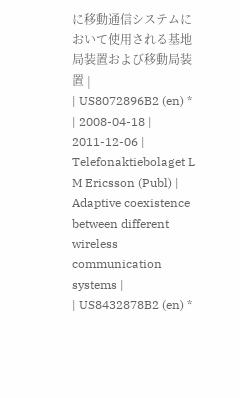に移動通信システムにおいて使用される基地局装置および移動局装置 |
| US8072896B2 (en) * | 2008-04-18 | 2011-12-06 | Telefonaktiebolaget L M Ericsson (Publ) | Adaptive coexistence between different wireless communication systems |
| US8432878B2 (en) *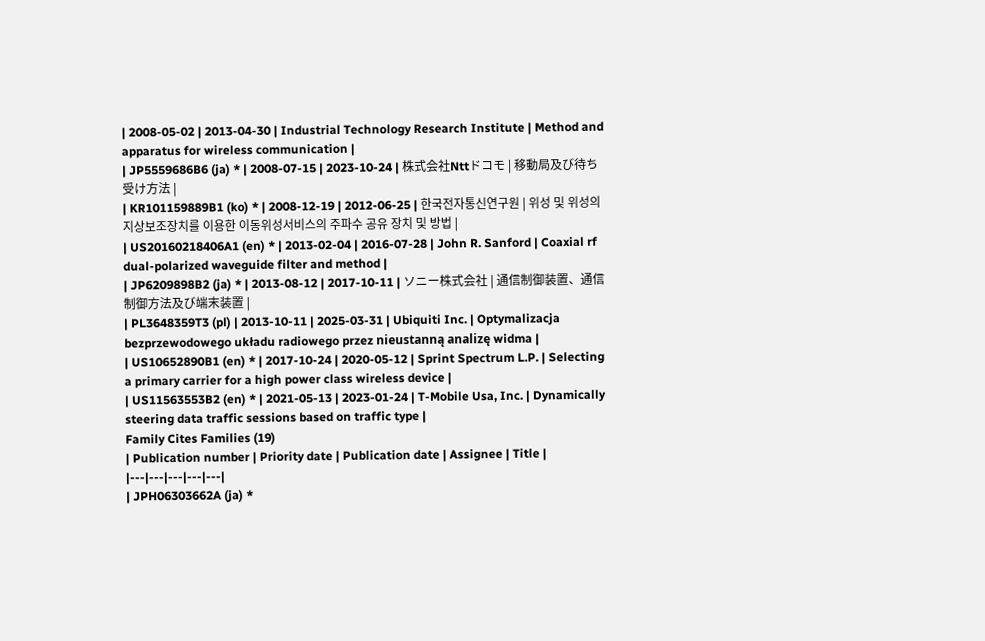| 2008-05-02 | 2013-04-30 | Industrial Technology Research Institute | Method and apparatus for wireless communication |
| JP5559686B6 (ja) * | 2008-07-15 | 2023-10-24 | 株式会社Nttドコモ | 移動局及び待ち受け方法 |
| KR101159889B1 (ko) * | 2008-12-19 | 2012-06-25 | 한국전자통신연구원 | 위성 및 위성의 지상보조장치를 이용한 이동위성서비스의 주파수 공유 장치 및 방법 |
| US20160218406A1 (en) * | 2013-02-04 | 2016-07-28 | John R. Sanford | Coaxial rf dual-polarized waveguide filter and method |
| JP6209898B2 (ja) * | 2013-08-12 | 2017-10-11 | ソニー株式会社 | 通信制御装置、通信制御方法及び端末装置 |
| PL3648359T3 (pl) | 2013-10-11 | 2025-03-31 | Ubiquiti Inc. | Optymalizacja bezprzewodowego układu radiowego przez nieustanną analizę widma |
| US10652890B1 (en) * | 2017-10-24 | 2020-05-12 | Sprint Spectrum L.P. | Selecting a primary carrier for a high power class wireless device |
| US11563553B2 (en) * | 2021-05-13 | 2023-01-24 | T-Mobile Usa, Inc. | Dynamically steering data traffic sessions based on traffic type |
Family Cites Families (19)
| Publication number | Priority date | Publication date | Assignee | Title |
|---|---|---|---|---|
| JPH06303662A (ja) *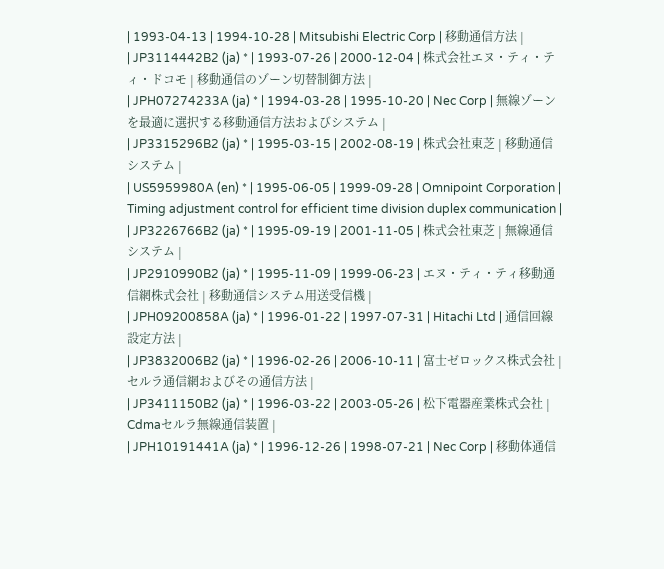| 1993-04-13 | 1994-10-28 | Mitsubishi Electric Corp | 移動通信方法 |
| JP3114442B2 (ja) * | 1993-07-26 | 2000-12-04 | 株式会社エヌ・ティ・ティ・ドコモ | 移動通信のゾーン切替制御方法 |
| JPH07274233A (ja) * | 1994-03-28 | 1995-10-20 | Nec Corp | 無線ゾーンを最適に選択する移動通信方法およびシステム |
| JP3315296B2 (ja) * | 1995-03-15 | 2002-08-19 | 株式会社東芝 | 移動通信システム |
| US5959980A (en) * | 1995-06-05 | 1999-09-28 | Omnipoint Corporation | Timing adjustment control for efficient time division duplex communication |
| JP3226766B2 (ja) * | 1995-09-19 | 2001-11-05 | 株式会社東芝 | 無線通信システム |
| JP2910990B2 (ja) * | 1995-11-09 | 1999-06-23 | エヌ・ティ・ティ移動通信網株式会社 | 移動通信システム用送受信機 |
| JPH09200858A (ja) * | 1996-01-22 | 1997-07-31 | Hitachi Ltd | 通信回線設定方法 |
| JP3832006B2 (ja) * | 1996-02-26 | 2006-10-11 | 富士ゼロックス株式会社 | セルラ通信網およびその通信方法 |
| JP3411150B2 (ja) * | 1996-03-22 | 2003-05-26 | 松下電器産業株式会社 | Cdmaセルラ無線通信装置 |
| JPH10191441A (ja) * | 1996-12-26 | 1998-07-21 | Nec Corp | 移動体通信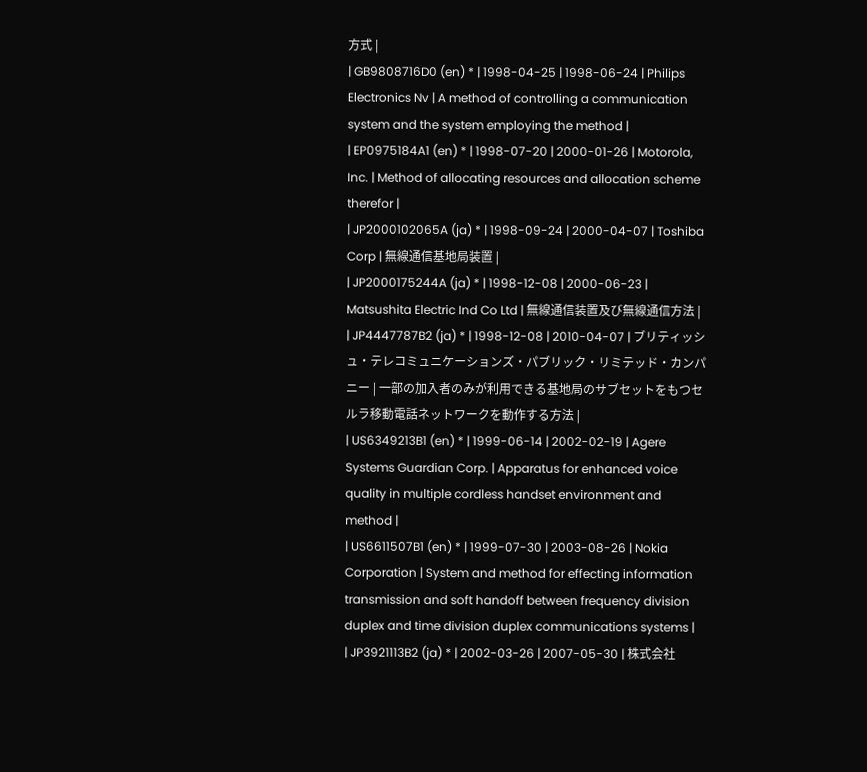方式 |
| GB9808716D0 (en) * | 1998-04-25 | 1998-06-24 | Philips Electronics Nv | A method of controlling a communication system and the system employing the method |
| EP0975184A1 (en) * | 1998-07-20 | 2000-01-26 | Motorola, Inc. | Method of allocating resources and allocation scheme therefor |
| JP2000102065A (ja) * | 1998-09-24 | 2000-04-07 | Toshiba Corp | 無線通信基地局装置 |
| JP2000175244A (ja) * | 1998-12-08 | 2000-06-23 | Matsushita Electric Ind Co Ltd | 無線通信装置及び無線通信方法 |
| JP4447787B2 (ja) * | 1998-12-08 | 2010-04-07 | ブリティッシュ・テレコミュニケーションズ・パブリック・リミテッド・カンパニー | 一部の加入者のみが利用できる基地局のサブセットをもつセルラ移動電話ネットワークを動作する方法 |
| US6349213B1 (en) * | 1999-06-14 | 2002-02-19 | Agere Systems Guardian Corp. | Apparatus for enhanced voice quality in multiple cordless handset environment and method |
| US6611507B1 (en) * | 1999-07-30 | 2003-08-26 | Nokia Corporation | System and method for effecting information transmission and soft handoff between frequency division duplex and time division duplex communications systems |
| JP3921113B2 (ja) * | 2002-03-26 | 2007-05-30 | 株式会社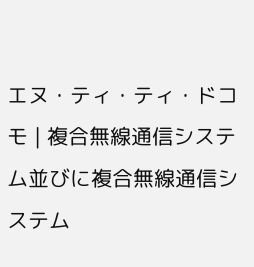エヌ・ティ・ティ・ドコモ | 複合無線通信システム並びに複合無線通信システム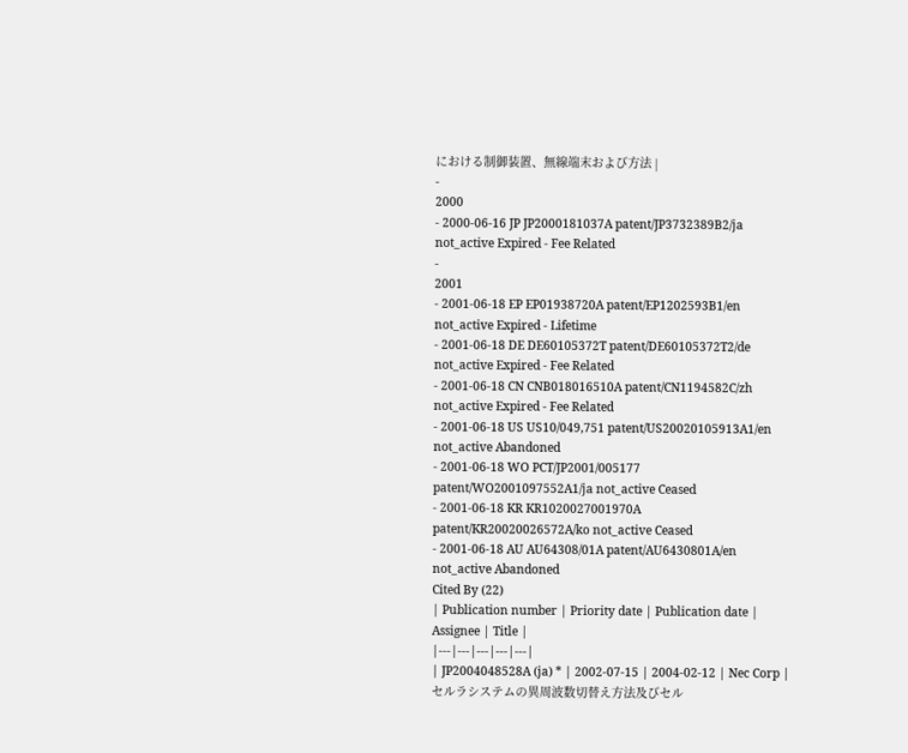における制御装置、無線端末および方法 |
-
2000
- 2000-06-16 JP JP2000181037A patent/JP3732389B2/ja not_active Expired - Fee Related
-
2001
- 2001-06-18 EP EP01938720A patent/EP1202593B1/en not_active Expired - Lifetime
- 2001-06-18 DE DE60105372T patent/DE60105372T2/de not_active Expired - Fee Related
- 2001-06-18 CN CNB018016510A patent/CN1194582C/zh not_active Expired - Fee Related
- 2001-06-18 US US10/049,751 patent/US20020105913A1/en not_active Abandoned
- 2001-06-18 WO PCT/JP2001/005177 patent/WO2001097552A1/ja not_active Ceased
- 2001-06-18 KR KR1020027001970A patent/KR20020026572A/ko not_active Ceased
- 2001-06-18 AU AU64308/01A patent/AU6430801A/en not_active Abandoned
Cited By (22)
| Publication number | Priority date | Publication date | Assignee | Title |
|---|---|---|---|---|
| JP2004048528A (ja) * | 2002-07-15 | 2004-02-12 | Nec Corp | セルラシステムの異周波数切替え方法及びセル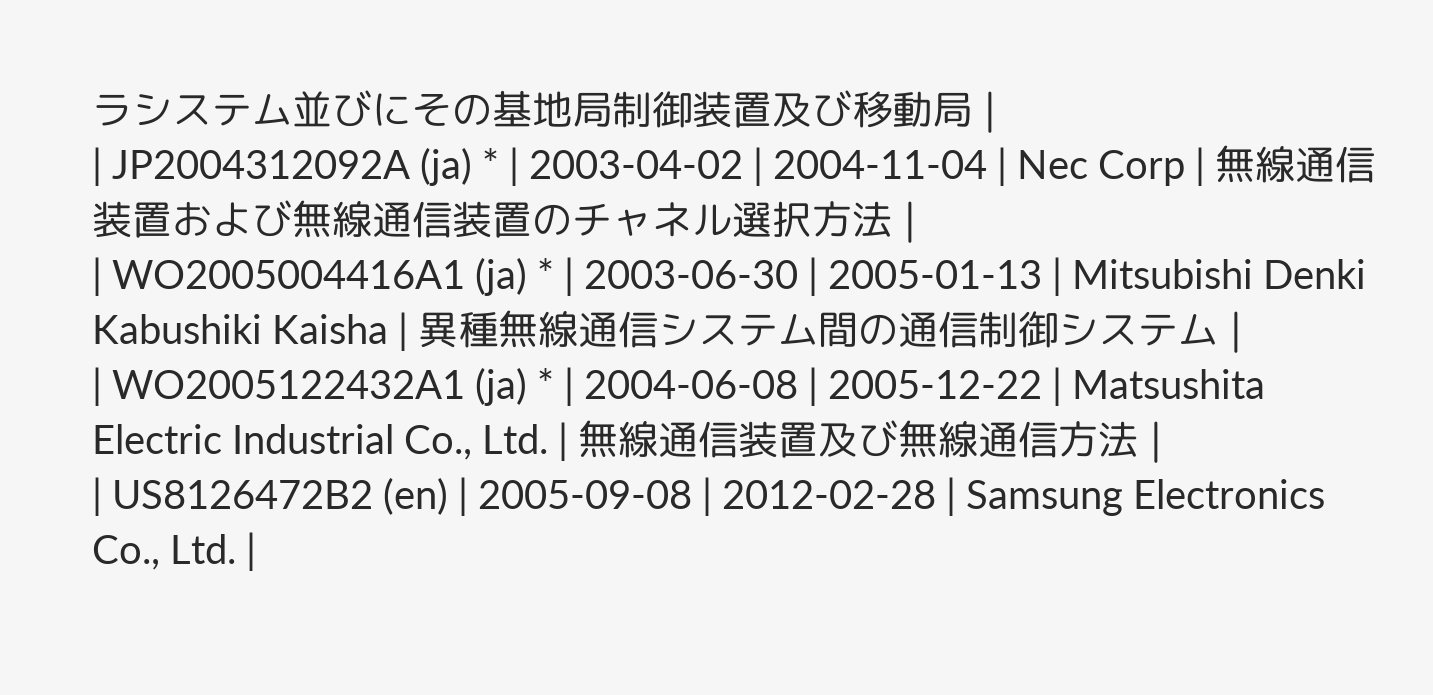ラシステム並びにその基地局制御装置及び移動局 |
| JP2004312092A (ja) * | 2003-04-02 | 2004-11-04 | Nec Corp | 無線通信装置および無線通信装置のチャネル選択方法 |
| WO2005004416A1 (ja) * | 2003-06-30 | 2005-01-13 | Mitsubishi Denki Kabushiki Kaisha | 異種無線通信システム間の通信制御システム |
| WO2005122432A1 (ja) * | 2004-06-08 | 2005-12-22 | Matsushita Electric Industrial Co., Ltd. | 無線通信装置及び無線通信方法 |
| US8126472B2 (en) | 2005-09-08 | 2012-02-28 | Samsung Electronics Co., Ltd. |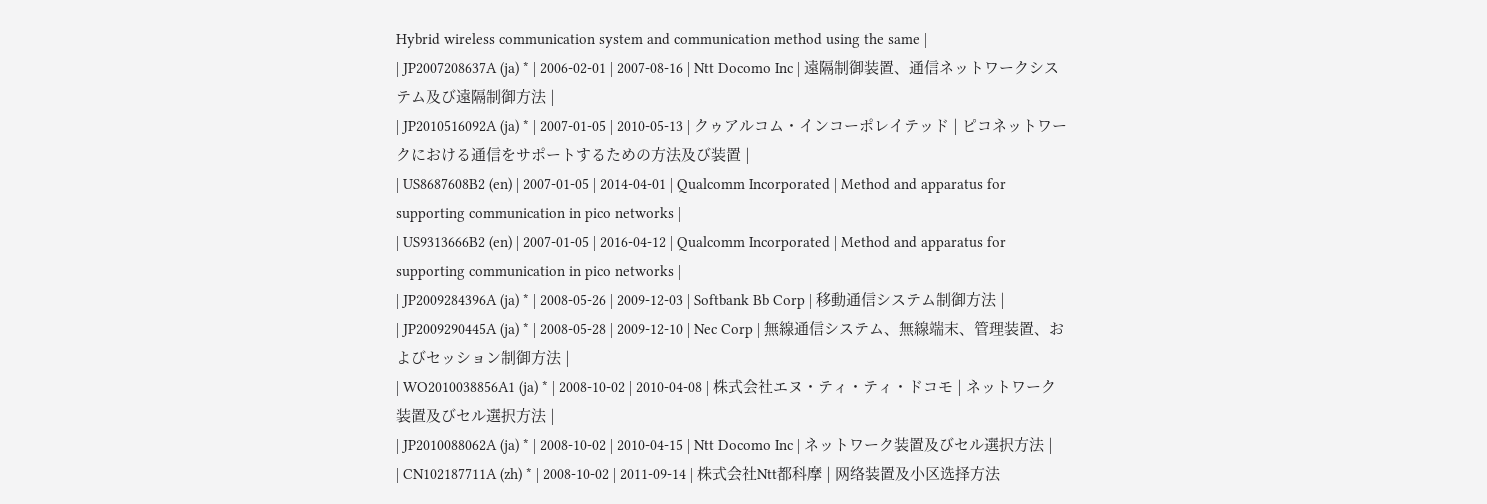Hybrid wireless communication system and communication method using the same |
| JP2007208637A (ja) * | 2006-02-01 | 2007-08-16 | Ntt Docomo Inc | 遠隔制御装置、通信ネットワークシステム及び遠隔制御方法 |
| JP2010516092A (ja) * | 2007-01-05 | 2010-05-13 | クゥアルコム・インコーポレイテッド | ピコネットワークにおける通信をサポートするための方法及び装置 |
| US8687608B2 (en) | 2007-01-05 | 2014-04-01 | Qualcomm Incorporated | Method and apparatus for supporting communication in pico networks |
| US9313666B2 (en) | 2007-01-05 | 2016-04-12 | Qualcomm Incorporated | Method and apparatus for supporting communication in pico networks |
| JP2009284396A (ja) * | 2008-05-26 | 2009-12-03 | Softbank Bb Corp | 移動通信システム制御方法 |
| JP2009290445A (ja) * | 2008-05-28 | 2009-12-10 | Nec Corp | 無線通信システム、無線端末、管理装置、およびセッション制御方法 |
| WO2010038856A1 (ja) * | 2008-10-02 | 2010-04-08 | 株式会社エヌ・ティ・ティ・ドコモ | ネットワーク装置及びセル選択方法 |
| JP2010088062A (ja) * | 2008-10-02 | 2010-04-15 | Ntt Docomo Inc | ネットワーク装置及びセル選択方法 |
| CN102187711A (zh) * | 2008-10-02 | 2011-09-14 | 株式会社Ntt都科摩 | 网络装置及小区选择方法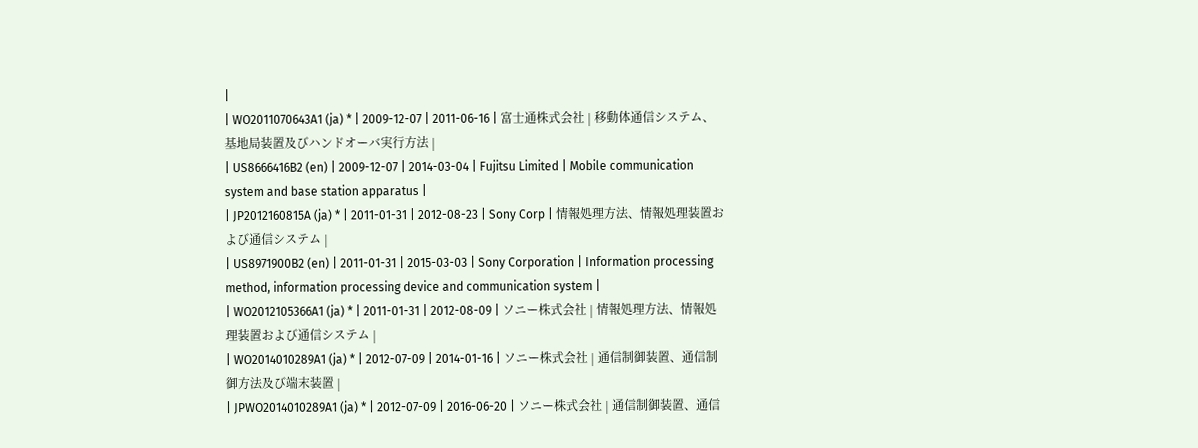|
| WO2011070643A1 (ja) * | 2009-12-07 | 2011-06-16 | 富士通株式会社 | 移動体通信システム、基地局装置及びハンドオーバ実行方法 |
| US8666416B2 (en) | 2009-12-07 | 2014-03-04 | Fujitsu Limited | Mobile communication system and base station apparatus |
| JP2012160815A (ja) * | 2011-01-31 | 2012-08-23 | Sony Corp | 情報処理方法、情報処理装置および通信システム |
| US8971900B2 (en) | 2011-01-31 | 2015-03-03 | Sony Corporation | Information processing method, information processing device and communication system |
| WO2012105366A1 (ja) * | 2011-01-31 | 2012-08-09 | ソニー株式会社 | 情報処理方法、情報処理装置および通信システム |
| WO2014010289A1 (ja) * | 2012-07-09 | 2014-01-16 | ソニー株式会社 | 通信制御装置、通信制御方法及び端末装置 |
| JPWO2014010289A1 (ja) * | 2012-07-09 | 2016-06-20 | ソニー株式会社 | 通信制御装置、通信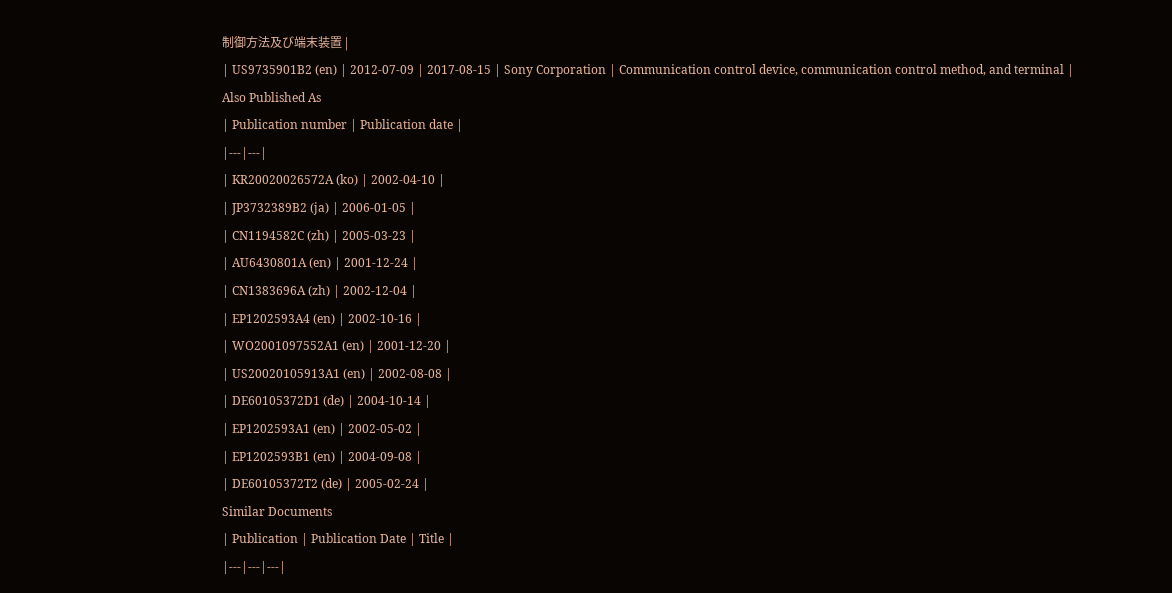制御方法及び端末装置 |
| US9735901B2 (en) | 2012-07-09 | 2017-08-15 | Sony Corporation | Communication control device, communication control method, and terminal |
Also Published As
| Publication number | Publication date |
|---|---|
| KR20020026572A (ko) | 2002-04-10 |
| JP3732389B2 (ja) | 2006-01-05 |
| CN1194582C (zh) | 2005-03-23 |
| AU6430801A (en) | 2001-12-24 |
| CN1383696A (zh) | 2002-12-04 |
| EP1202593A4 (en) | 2002-10-16 |
| WO2001097552A1 (en) | 2001-12-20 |
| US20020105913A1 (en) | 2002-08-08 |
| DE60105372D1 (de) | 2004-10-14 |
| EP1202593A1 (en) | 2002-05-02 |
| EP1202593B1 (en) | 2004-09-08 |
| DE60105372T2 (de) | 2005-02-24 |
Similar Documents
| Publication | Publication Date | Title |
|---|---|---|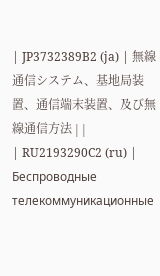| JP3732389B2 (ja) | 無線通信システム、基地局装置、通信端末装置、及び無線通信方法 | |
| RU2193290C2 (ru) | Беспроводные телекоммуникационные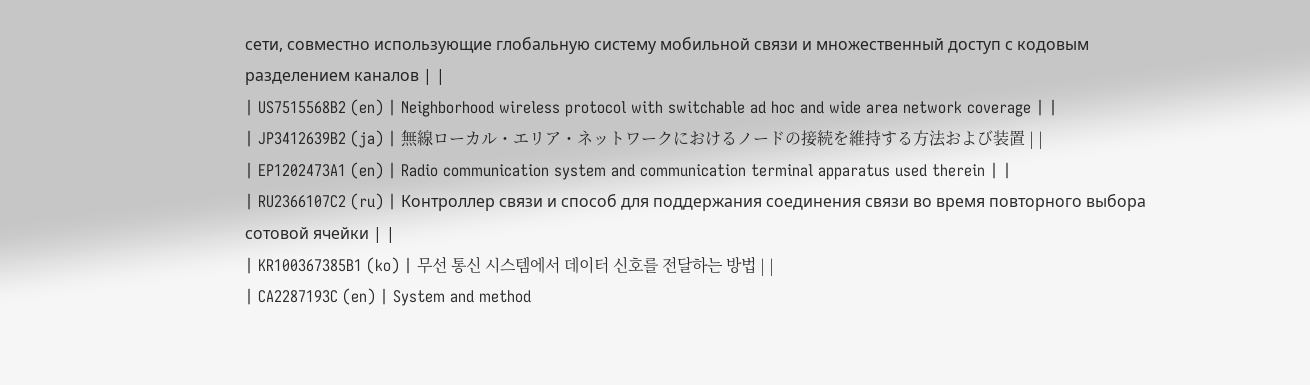сети, совместно использующие глобальную систему мобильной связи и множественный доступ с кодовым разделением каналов | |
| US7515568B2 (en) | Neighborhood wireless protocol with switchable ad hoc and wide area network coverage | |
| JP3412639B2 (ja) | 無線ローカル・エリア・ネットワークにおけるノードの接続を維持する方法および装置 | |
| EP1202473A1 (en) | Radio communication system and communication terminal apparatus used therein | |
| RU2366107C2 (ru) | Контроллер связи и способ для поддержания соединения связи во время повторного выбора сотовой ячейки | |
| KR100367385B1 (ko) | 무선 통신 시스템에서 데이터 신호를 전달하는 방법 | |
| CA2287193C (en) | System and method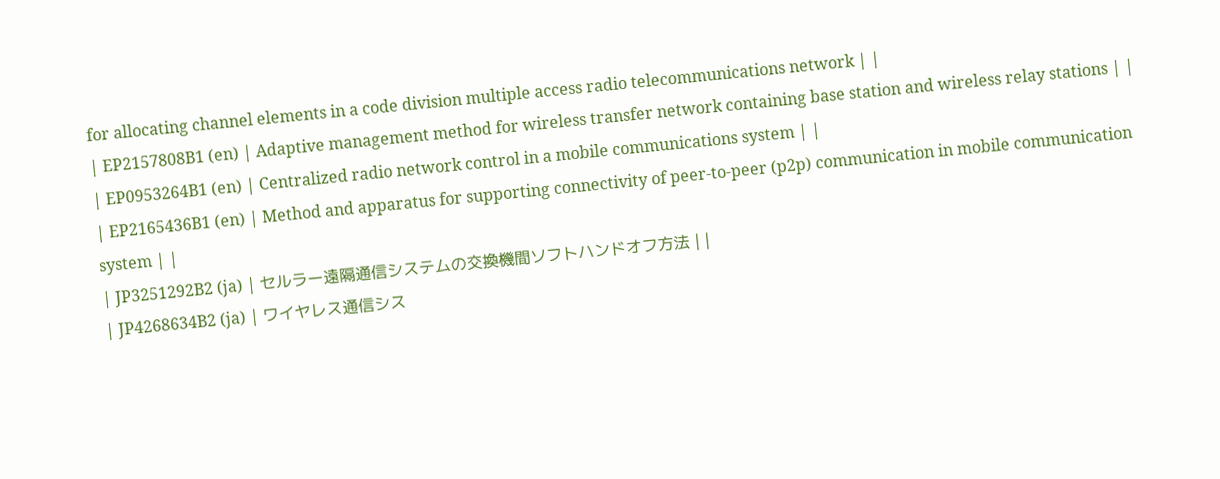for allocating channel elements in a code division multiple access radio telecommunications network | |
| EP2157808B1 (en) | Adaptive management method for wireless transfer network containing base station and wireless relay stations | |
| EP0953264B1 (en) | Centralized radio network control in a mobile communications system | |
| EP2165436B1 (en) | Method and apparatus for supporting connectivity of peer-to-peer (p2p) communication in mobile communication system | |
| JP3251292B2 (ja) | セルラー遠隔通信システムの交換機間ソフトハンドオフ方法 | |
| JP4268634B2 (ja) | ワイヤレス通信シス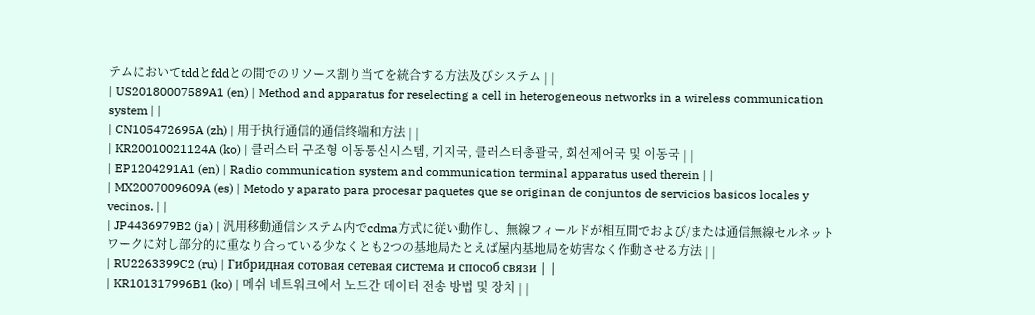テムにおいてtddとfddとの間でのリソース割り当てを統合する方法及びシステム | |
| US20180007589A1 (en) | Method and apparatus for reselecting a cell in heterogeneous networks in a wireless communication system | |
| CN105472695A (zh) | 用于执行通信的通信终端和方法 | |
| KR20010021124A (ko) | 클러스터 구조형 이동통신시스템, 기지국, 클러스터총괄국, 회선제어국 및 이동국 | |
| EP1204291A1 (en) | Radio communication system and communication terminal apparatus used therein | |
| MX2007009609A (es) | Metodo y aparato para procesar paquetes que se originan de conjuntos de servicios basicos locales y vecinos. | |
| JP4436979B2 (ja) | 汎用移動通信システム内でcdma方式に従い動作し、無線フィールドが相互間でおよび/または通信無線セルネットワークに対し部分的に重なり合っている少なくとも2つの基地局たとえば屋内基地局を妨害なく作動させる方法 | |
| RU2263399C2 (ru) | Гибридная сотовая сетевая система и способ связи | |
| KR101317996B1 (ko) | 메쉬 네트워크에서 노드간 데이터 전송 방법 및 장치 | |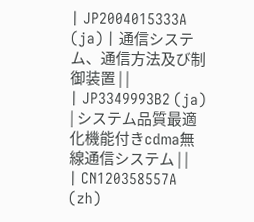| JP2004015333A (ja) | 通信システム、通信方法及び制御装置 | |
| JP3349993B2 (ja) | システム品質最適化機能付きcdma無線通信システム | |
| CN120358557A (zh)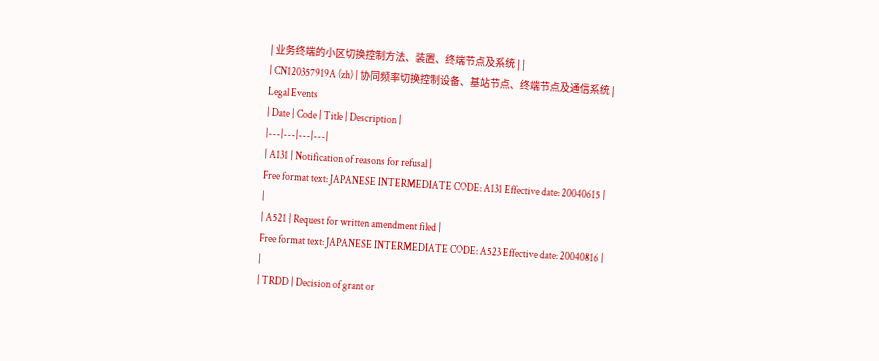| 业务终端的小区切换控制方法、装置、终端节点及系统 | |
| CN120357919A (zh) | 协同频率切换控制设备、基站节点、终端节点及通信系统 |
Legal Events
| Date | Code | Title | Description |
|---|---|---|---|
| A131 | Notification of reasons for refusal |
Free format text: JAPANESE INTERMEDIATE CODE: A131 Effective date: 20040615 |
|
| A521 | Request for written amendment filed |
Free format text: JAPANESE INTERMEDIATE CODE: A523 Effective date: 20040816 |
|
| TRDD | Decision of grant or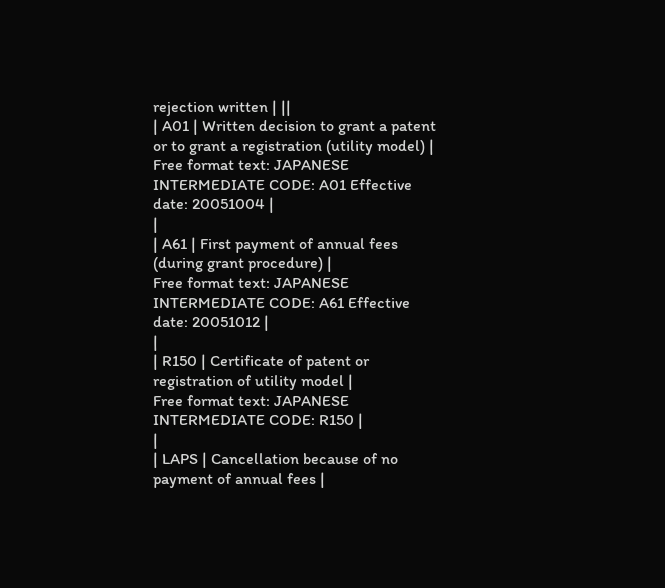rejection written | ||
| A01 | Written decision to grant a patent or to grant a registration (utility model) |
Free format text: JAPANESE INTERMEDIATE CODE: A01 Effective date: 20051004 |
|
| A61 | First payment of annual fees (during grant procedure) |
Free format text: JAPANESE INTERMEDIATE CODE: A61 Effective date: 20051012 |
|
| R150 | Certificate of patent or registration of utility model |
Free format text: JAPANESE INTERMEDIATE CODE: R150 |
|
| LAPS | Cancellation because of no payment of annual fees |